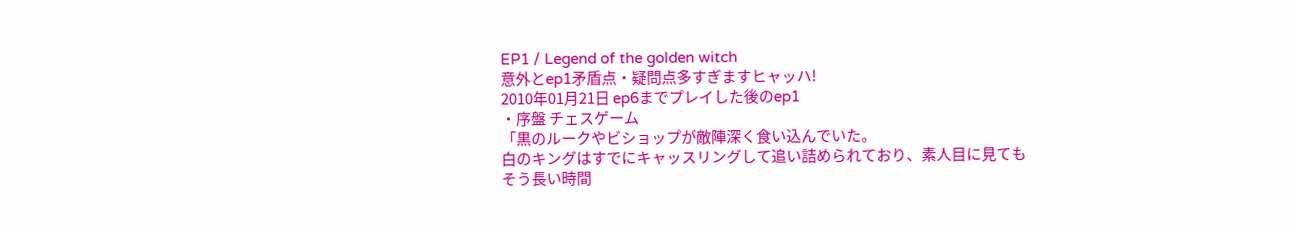EP1 / Legend of the golden witch
意外とep1矛盾点・疑問点多すぎますヒャッハ!
2010年01月21日 ep6までプレイした後のep1
・序盤 チェスゲーム
「黒のルークやビショップが敵陣深く食い込んでいた。
白のキングはすでにキャッスリングして追い詰められており、素人目に見ても
そう長い時間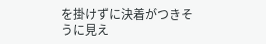を掛けずに決着がつきそうに見え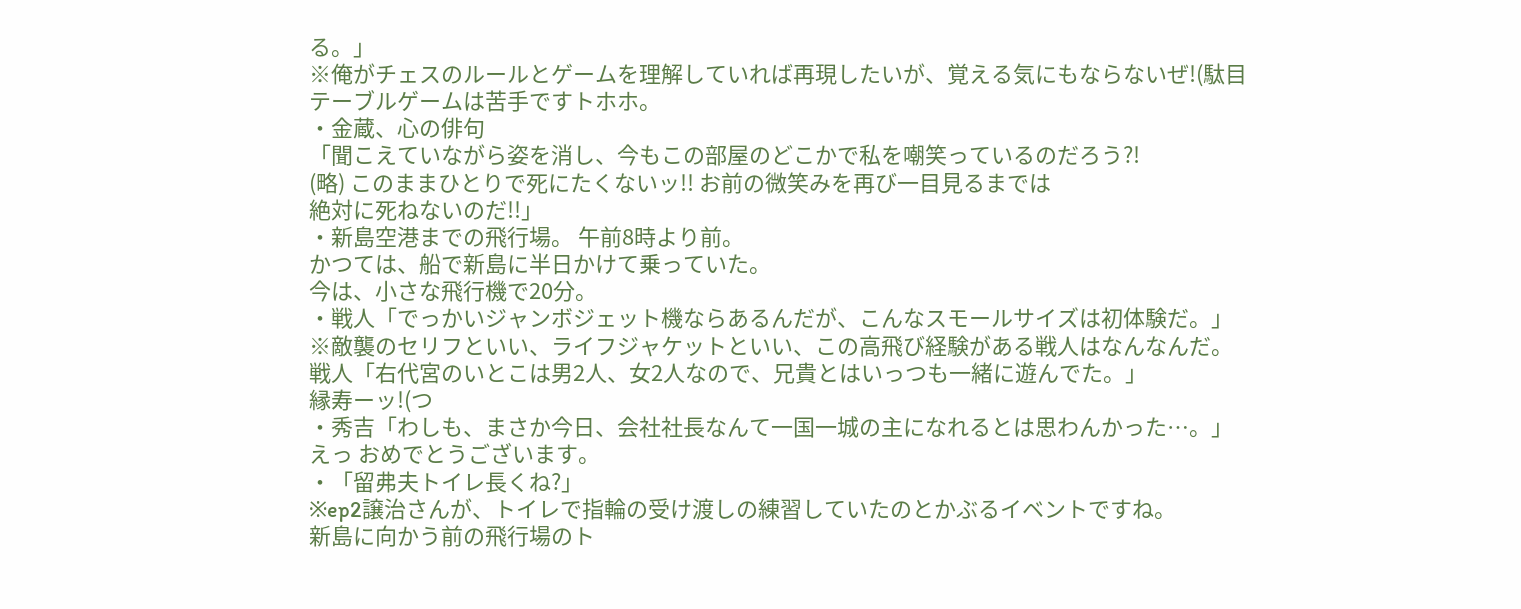る。」
※俺がチェスのルールとゲームを理解していれば再現したいが、覚える気にもならないぜ!(駄目
テーブルゲームは苦手ですトホホ。
・金蔵、心の俳句
「聞こえていながら姿を消し、今もこの部屋のどこかで私を嘲笑っているのだろう?!
(略) このままひとりで死にたくないッ!! お前の微笑みを再び一目見るまでは
絶対に死ねないのだ!!」
・新島空港までの飛行場。 午前8時より前。
かつては、船で新島に半日かけて乗っていた。
今は、小さな飛行機で20分。
・戦人「でっかいジャンボジェット機ならあるんだが、こんなスモールサイズは初体験だ。」
※敵襲のセリフといい、ライフジャケットといい、この高飛び経験がある戦人はなんなんだ。
戦人「右代宮のいとこは男2人、女2人なので、兄貴とはいっつも一緒に遊んでた。」
縁寿ーッ!(つ
・秀吉「わしも、まさか今日、会社社長なんて一国一城の主になれるとは思わんかった…。」
えっ おめでとうございます。
・「留弗夫トイレ長くね?」
※ep2譲治さんが、トイレで指輪の受け渡しの練習していたのとかぶるイベントですね。
新島に向かう前の飛行場のト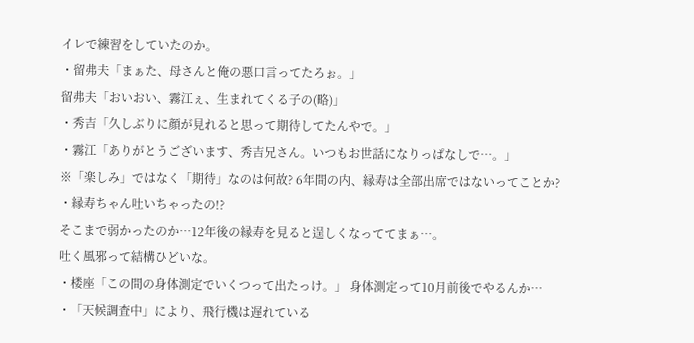イレで練習をしていたのか。
・留弗夫「まぁた、母さんと俺の悪口言ってたろぉ。」
留弗夫「おいおい、霧江ぇ、生まれてくる子の(略)」
・秀吉「久しぶりに顔が見れると思って期待してたんやで。」
・霧江「ありがとうございます、秀吉兄さん。いつもお世話になりっぱなしで…。」
※「楽しみ」ではなく「期待」なのは何故? 6年間の内、縁寿は全部出席ではないってことか?
・縁寿ちゃん吐いちゃったの!?
そこまで弱かったのか…12年後の縁寿を見ると逞しくなっててまぁ…。
吐く風邪って結構ひどいな。
・楼座「この間の身体測定でいくつって出たっけ。」 身体測定って10月前後でやるんか…
・「天候調査中」により、飛行機は遅れている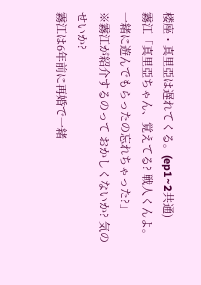楼座・真里亞は遅れてくる。(ep1~2共通)
霧江「真里亞ちゃん、覚えてる? 戦人くんよ。一緒に遊んでもらったの忘れちゃった?」
※霧江が紹介するのって おかしくないか? 気のせいか?
霧江は6年前に再婚で一緒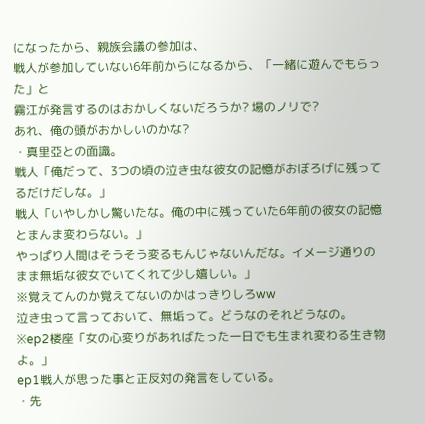になったから、親族会議の参加は、
戦人が参加していない6年前からになるから、「一緒に遊んでもらった」と
霧江が発言するのはおかしくないだろうか? 場のノリで?
あれ、俺の頭がおかしいのかな?
・真里亞との面識。
戦人「俺だって、3つの頃の泣き虫な彼女の記憶がおぼろげに残ってるだけだしな。」
戦人「いやしかし驚いたな。俺の中に残っていた6年前の彼女の記憶とまんま変わらない。」
やっぱり人間はそうそう変るもんじゃないんだな。イメージ通りのまま無垢な彼女でいてくれて少し嬉しい。」
※覚えてんのか覚えてないのかはっきりしろww
泣き虫って言っておいて、無垢って。どうなのそれどうなの。
※ep2楼座「女の心変りがあればたった一日でも生まれ変わる生き物よ。」
ep1戦人が思った事と正反対の発言をしている。
・先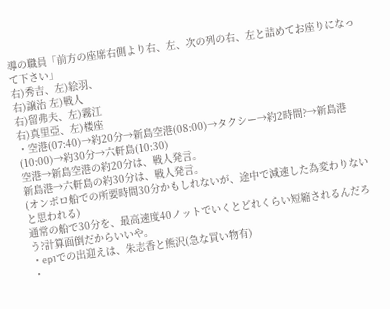導の職員「前方の座席右側より右、左、次の列の右、左と詰めてお座りになって下さい」
右)秀吉、左)絵羽、
右)譲治 左)戦人
右)留弗夫、左)霧江
右)真里亞、左)楼座
・空港(07:40)→約20分→新島空港(08:00)→タクシー→約2時間?→新島港(10:00)→約30分→六軒島(10:30)
空港→新島空港の約20分は、戦人発言。
新島港→六軒島の約30分は、戦人発言。
(オンボロ船での所要時間30分かもしれないが、途中で減速した為変わりないと思われる)
通常の船で30分を、最高速度40ノットでいくとどれくらい短縮されるんだろう?計算面倒だからいいや。
・ep1での出迎えは、朱志香と熊沢(急な買い物有)
・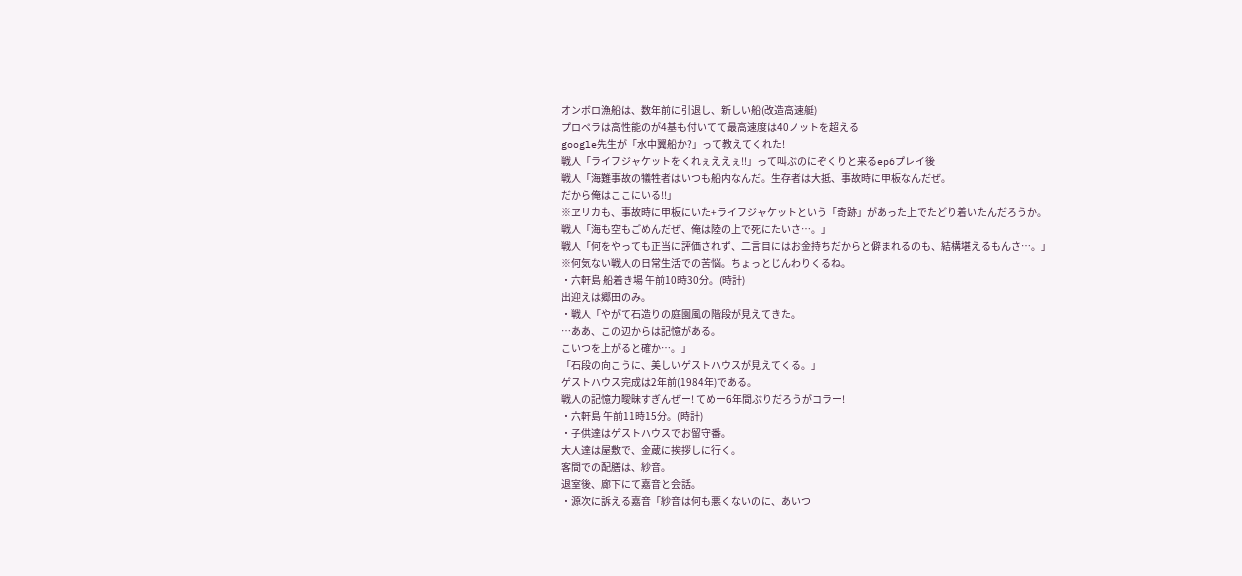オンボロ漁船は、数年前に引退し、新しい船(改造高速艇)
プロペラは高性能のが4基も付いてて最高速度は40ノットを超える
google先生が「水中翼船か?」って教えてくれた!
戦人「ライフジャケットをくれぇええぇ!!」って叫ぶのにぞくりと来るep6プレイ後
戦人「海難事故の犠牲者はいつも船内なんだ。生存者は大抵、事故時に甲板なんだぜ。
だから俺はここにいる!!」
※ヱリカも、事故時に甲板にいた+ライフジャケットという「奇跡」があった上でたどり着いたんだろうか。
戦人「海も空もごめんだぜ、俺は陸の上で死にたいさ…。」
戦人「何をやっても正当に評価されず、二言目にはお金持ちだからと僻まれるのも、結構堪えるもんさ…。」
※何気ない戦人の日常生活での苦悩。ちょっとじんわりくるね。
・六軒島 船着き場 午前10時30分。(時計)
出迎えは郷田のみ。
・戦人「やがて石造りの庭園風の階段が見えてきた。
…ああ、この辺からは記憶がある。
こいつを上がると確か…。」
「石段の向こうに、美しいゲストハウスが見えてくる。」
ゲストハウス完成は2年前(1984年)である。
戦人の記憶力曖昧すぎんぜー! てめー6年間ぶりだろうがコラー!
・六軒島 午前11時15分。(時計)
・子供達はゲストハウスでお留守番。
大人達は屋敷で、金蔵に挨拶しに行く。
客間での配膳は、紗音。
退室後、廊下にて嘉音と会話。
・源次に訴える嘉音「紗音は何も悪くないのに、あいつ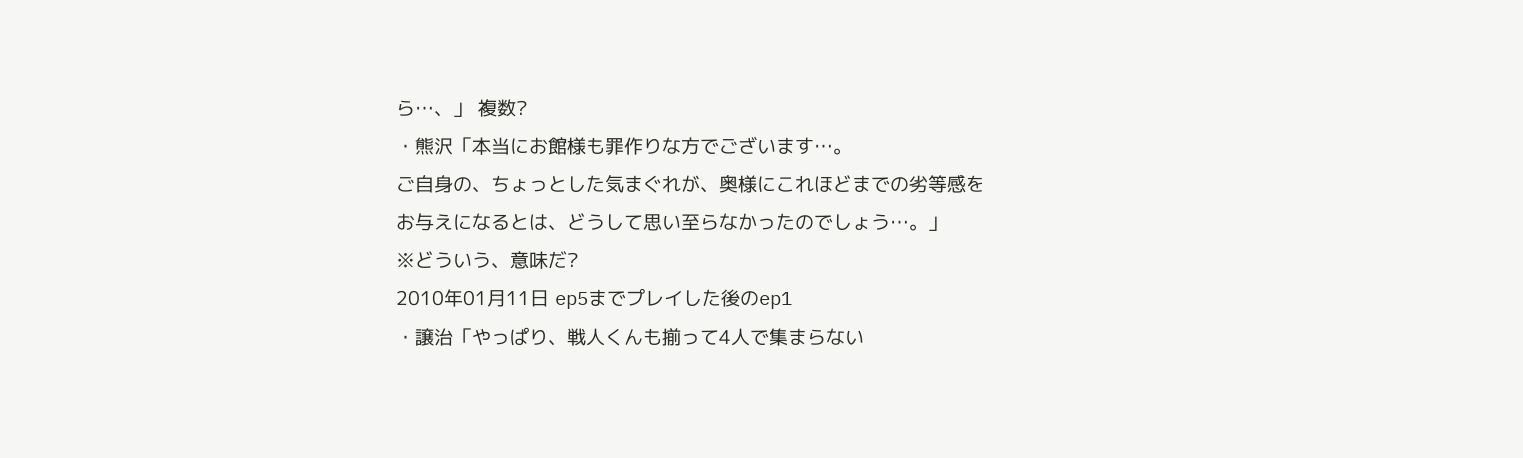ら…、」 複数?
・熊沢「本当にお館様も罪作りな方でございます…。
ご自身の、ちょっとした気まぐれが、奥様にこれほどまでの劣等感を
お与えになるとは、どうして思い至らなかったのでしょう…。」
※どういう、意味だ?
2010年01月11日 ep5までプレイした後のep1
・譲治「やっぱり、戦人くんも揃って4人で集まらない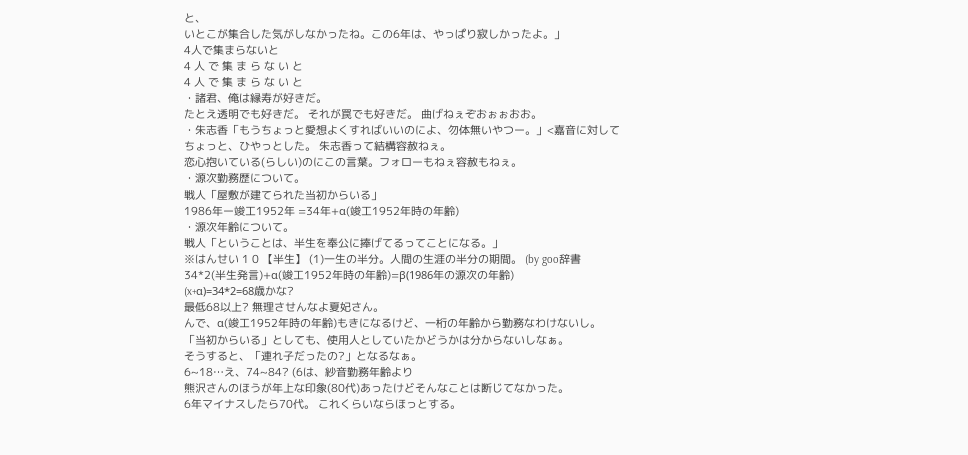と、
いとこが集合した気がしなかったね。この6年は、やっぱり寂しかったよ。」
4人で集まらないと
4 人 で 集 ま ら な い と
4 人 で 集 ま ら な い と
・諸君、俺は縁寿が好きだ。
たとえ透明でも好きだ。 それが罠でも好きだ。 曲げねぇぞおぉぉおお。
・朱志香「もうちょっと愛想よくすればいいのによ、勿体無いやつー。」<嘉音に対して
ちょっと、ひやっとした。 朱志香って結構容赦ねぇ。
恋心抱いている(らしい)のにこの言葉。フォローもねぇ容赦もねぇ。
・源次勤務歴について。
戦人「屋敷が建てられた当初からいる」
1986年ー竣工1952年 =34年+α(竣工1952年時の年齢)
・源次年齢について。
戦人「ということは、半生を奉公に捧げてるってことになる。」
※はんせい 1 0 【半生】 (1)一生の半分。人間の生涯の半分の期間。 (by goo辞書
34*2(半生発言)+α(竣工1952年時の年齢)=β(1986年の源次の年齢)
(x+α)=34*2=68歳かな?
最低68以上? 無理させんなよ夏妃さん。
んで、α(竣工1952年時の年齢)もきになるけど、一桁の年齢から勤務なわけないし。
「当初からいる」としても、使用人としていたかどうかは分からないしなぁ。
そうすると、「連れ子だったの?」となるなぁ。
6~18…え、74~84? (6は、紗音勤務年齢より
熊沢さんのほうが年上な印象(80代)あったけどそんなことは断じてなかった。
6年マイナスしたら70代。 これくらいならほっとする。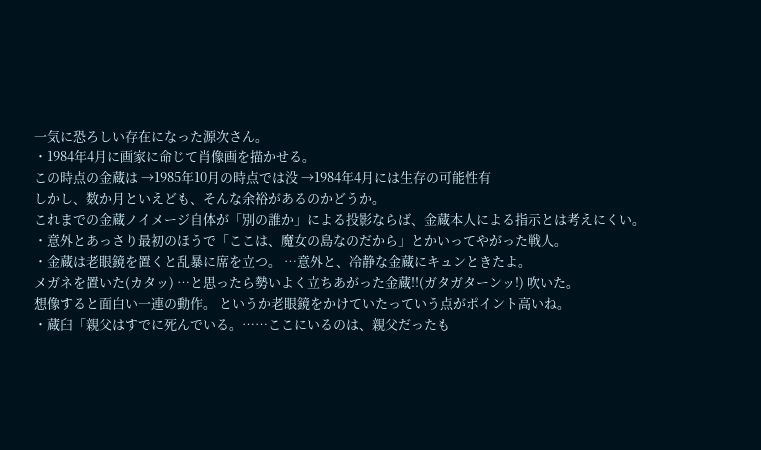一気に恐ろしい存在になった源次さん。
・1984年4月に画家に命じて肖像画を描かせる。
この時点の金蔵は →1985年10月の時点では没 →1984年4月には生存の可能性有
しかし、数か月といえども、そんな余裕があるのかどうか。
これまでの金蔵ノイメージ自体が「別の誰か」による投影ならば、金蔵本人による指示とは考えにくい。
・意外とあっさり最初のほうで「ここは、魔女の島なのだから」とかいってやがった戦人。
・金蔵は老眼鏡を置くと乱暴に席を立つ。 …意外と、冷静な金蔵にキュンときたよ。
メガネを置いた(カタッ) …と思ったら勢いよく立ちあがった金蔵!!(ガタガターンッ!) 吹いた。
想像すると面白い一連の動作。 というか老眼鏡をかけていたっていう点がポイント高いね。
・蔵臼「親父はすでに死んでいる。……ここにいるのは、親父だったも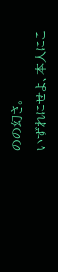のの幻さ。
いずれにせよ、本人にこ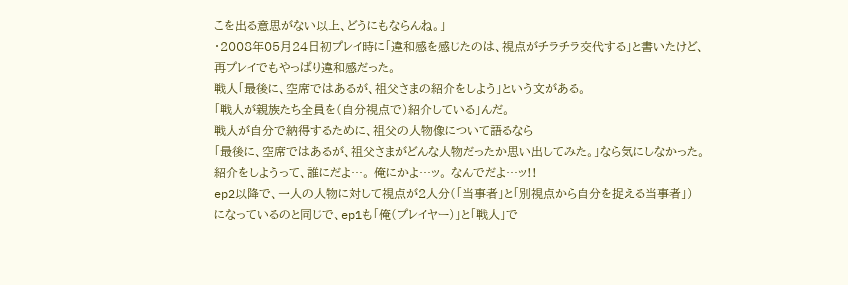こを出る意思がない以上、どうにもならんね。」
・2008年05月24日初プレイ時に「違和感を感じたのは、視点がチラチラ交代する」と書いたけど、
再プレイでもやっぱり違和感だった。
戦人「最後に、空席ではあるが、祖父さまの紹介をしよう」という文がある。
「戦人が親族たち全員を(自分視点で)紹介している」んだ。
戦人が自分で納得するために、祖父の人物像について語るなら
「最後に、空席ではあるが、祖父さまがどんな人物だったか思い出してみた。」なら気にしなかった。
紹介をしようって、誰にだよ…。 俺にかよ…ッ。 なんでだよ…ッ!!
ep2以降で、一人の人物に対して視点が2人分(「当事者」と「別視点から自分を捉える当事者」)
になっているのと同じで、ep1も「俺(プレイヤー)」と「戦人」で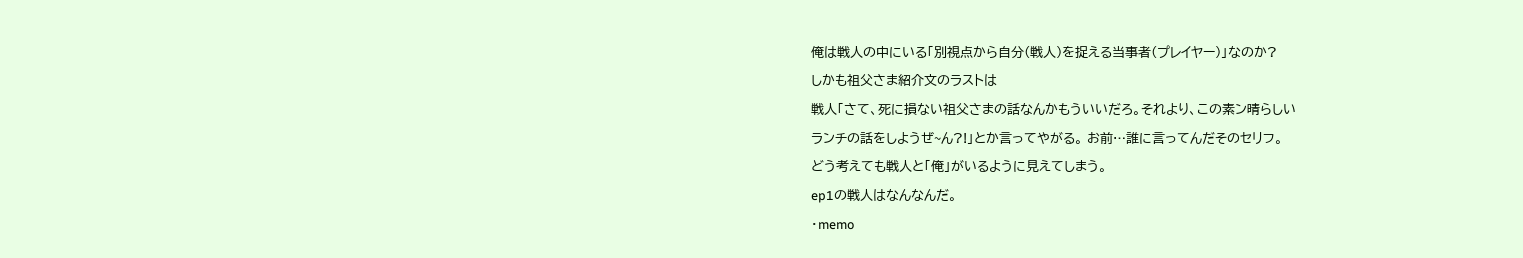俺は戦人の中にいる「別視点から自分(戦人)を捉える当事者(プレイヤー)」なのか?
しかも祖父さま紹介文のラストは
戦人「さて、死に損ない祖父さまの話なんかもういいだろ。それより、この素ン晴らしい
ランチの話をしようぜ~ん?!」とか言ってやがる。 お前…誰に言ってんだそのセリフ。
どう考えても戦人と「俺」がいるように見えてしまう。
ep1の戦人はなんなんだ。
・memo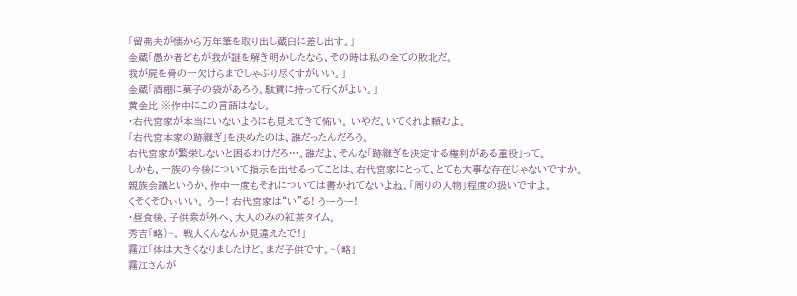「留弗夫が懐から万年筆を取り出し蔵臼に差し出す。」
金蔵「愚か者どもが我が謎を解き明かしたなら、その時は私の全ての敗北だ。
我が屍を骨の一欠けらまでしゃぶり尽くすがいい。」
金蔵「酒棚に菓子の袋があろう。駄賃に持って行くがよい。」
黄金比 ※作中にこの言語はなし。
・右代宮家が本当にいないようにも見えてきて怖い。 いやだ、いてくれよ頼むよ。
「右代宮本家の跡継ぎ」を決めたのは、誰だったんだろう。
右代宮家が繁栄しないと困るわけだろ…。誰だよ、そんな「跡継ぎを決定する権利がある重役」って。
しかも、一族の今後について指示を出せるってことは、右代宮家にとって、とても大事な存在じゃないですか。
親族会議というか、作中一度もそれについては書かれてないよね。「周りの人物」程度の扱いですよ。
くそくそひぃいい。 うー! 右代宮家は“い”る! うーうー!
・昼食後、子供衆が外へ、大人のみの紅茶タイム。
秀吉「略)~。 戦人くんなんか見違えたで!」
霧江「体は大きくなりましたけど、まだ子供です。~(略」
霧江さんが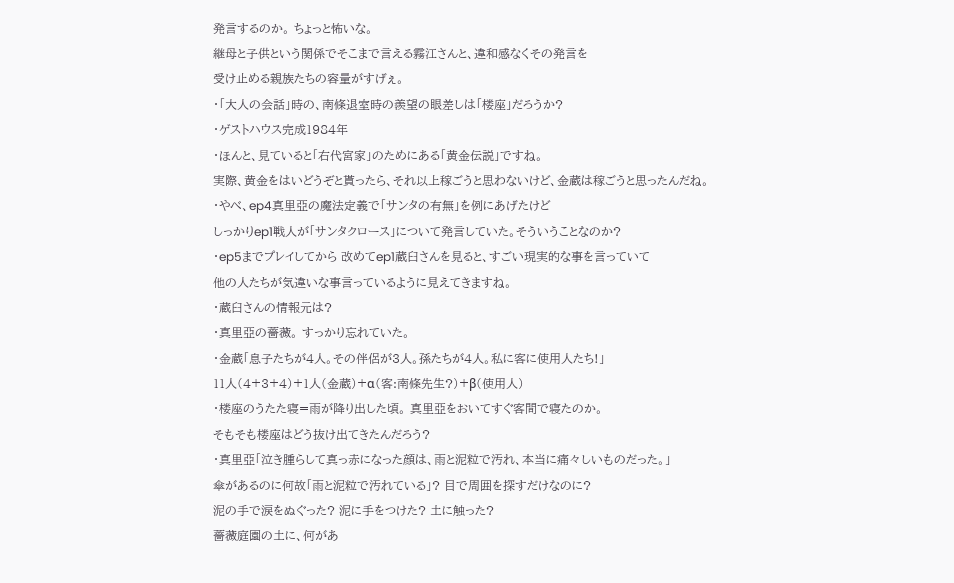発言するのか。 ちょっと怖いな。
継母と子供という関係でそこまで言える霧江さんと、違和感なくその発言を
受け止める親族たちの容量がすげぇ。
・「大人の会話」時の、南條退室時の羨望の眼差しは「楼座」だろうか?
・ゲストハウス完成1984年
・ほんと、見ていると「右代宮家」のためにある「黄金伝説」ですね。
実際、黄金をはいどうぞと貰ったら、それ以上稼ごうと思わないけど、金蔵は稼ごうと思ったんだね。
・やべ、ep4真里亞の魔法定義で「サンタの有無」を例にあげたけど
しっかりep1戦人が「サンタクロース」について発言していた。そういうことなのか?
・ep5までプレイしてから 改めてep1蔵臼さんを見ると、すごい現実的な事を言っていて
他の人たちが気違いな事言っているように見えてきますね。
・蔵臼さんの情報元は?
・真里亞の薔薇。 すっかり忘れていた。
・金蔵「息子たちが4人。その伴侶が3人。孫たちが4人。私に客に使用人たち!」
11人(4+3+4)+1人(金蔵)+α(客:南條先生?)+β(使用人)
・楼座のうたた寝=雨が降り出した頃。 真里亞をおいてすぐ客間で寝たのか。
そもそも楼座はどう抜け出てきたんだろう?
・真里亞「泣き腫らして真っ赤になった顔は、雨と泥粒で汚れ、本当に痛々しいものだった。」
傘があるのに何故「雨と泥粒で汚れている」? 目で周囲を探すだけなのに?
泥の手で涙をぬぐった? 泥に手をつけた? 土に触った?
薔薇庭園の土に、何があ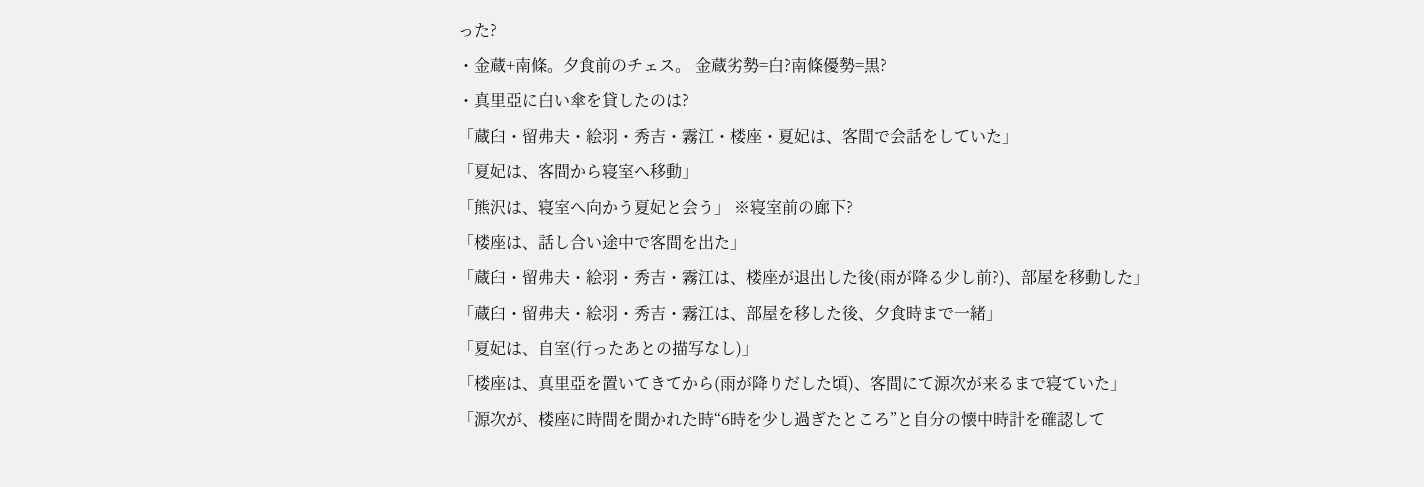った?
・金蔵+南條。夕食前のチェス。 金蔵劣勢=白?南條優勢=黒?
・真里亞に白い傘を貸したのは?
「蔵臼・留弗夫・絵羽・秀吉・霧江・楼座・夏妃は、客間で会話をしていた」
「夏妃は、客間から寝室へ移動」
「熊沢は、寝室へ向かう夏妃と会う」 ※寝室前の廊下?
「楼座は、話し合い途中で客間を出た」
「蔵臼・留弗夫・絵羽・秀吉・霧江は、楼座が退出した後(雨が降る少し前?)、部屋を移動した」
「蔵臼・留弗夫・絵羽・秀吉・霧江は、部屋を移した後、夕食時まで一緒」
「夏妃は、自室(行ったあとの描写なし)」
「楼座は、真里亞を置いてきてから(雨が降りだした頃)、客間にて源次が来るまで寝ていた」
「源次が、楼座に時間を聞かれた時“6時を少し過ぎたところ”と自分の懐中時計を確認して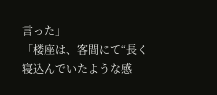言った」
「楼座は、客間にて“長く寝込んでいたような感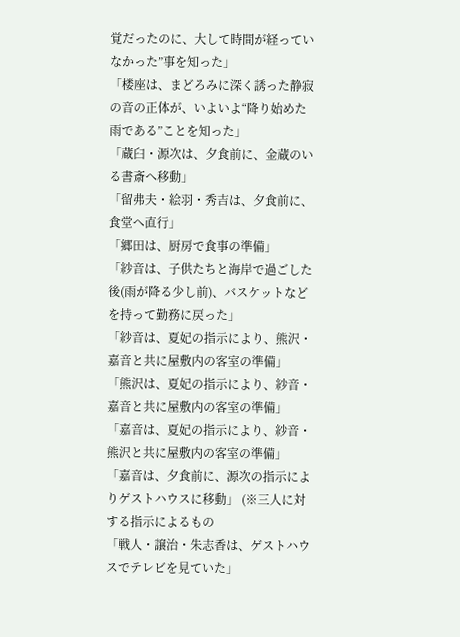覚だったのに、大して時間が経っていなかった”事を知った」
「楼座は、まどろみに深く誘った静寂の音の正体が、いよいよ“降り始めた雨である”ことを知った」
「蔵臼・源次は、夕食前に、金蔵のいる書斎へ移動」
「留弗夫・絵羽・秀吉は、夕食前に、食堂へ直行」
「郷田は、厨房で食事の準備」
「紗音は、子供たちと海岸で過ごした後(雨が降る少し前)、バスケットなどを持って勤務に戻った」
「紗音は、夏妃の指示により、熊沢・嘉音と共に屋敷内の客室の準備」
「熊沢は、夏妃の指示により、紗音・嘉音と共に屋敷内の客室の準備」
「嘉音は、夏妃の指示により、紗音・熊沢と共に屋敷内の客室の準備」
「嘉音は、夕食前に、源次の指示によりゲストハウスに移動」 (※三人に対する指示によるもの
「戦人・譲治・朱志香は、ゲストハウスでテレビを見ていた」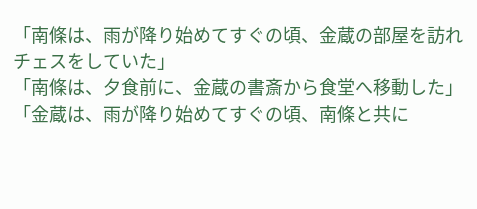「南條は、雨が降り始めてすぐの頃、金蔵の部屋を訪れチェスをしていた」
「南條は、夕食前に、金蔵の書斎から食堂へ移動した」
「金蔵は、雨が降り始めてすぐの頃、南條と共に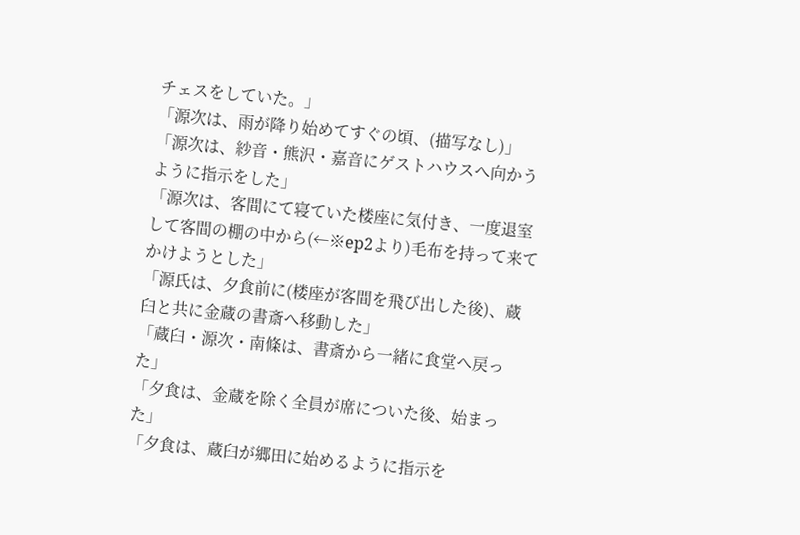チェスをしていた。」
「源次は、雨が降り始めてすぐの頃、(描写なし)」
「源次は、紗音・熊沢・嘉音にゲストハウスへ向かうように指示をした」
「源次は、客間にて寝ていた楼座に気付き、一度退室して客間の棚の中から(←※ep2より)毛布を持って来てかけようとした」
「源氏は、夕食前に(楼座が客間を飛び出した後)、蔵臼と共に金蔵の書斎へ移動した」
「蔵臼・源次・南條は、書斎から一緒に食堂へ戻った」
「夕食は、金蔵を除く全員が席についた後、始まった」
「夕食は、蔵臼が郷田に始めるように指示を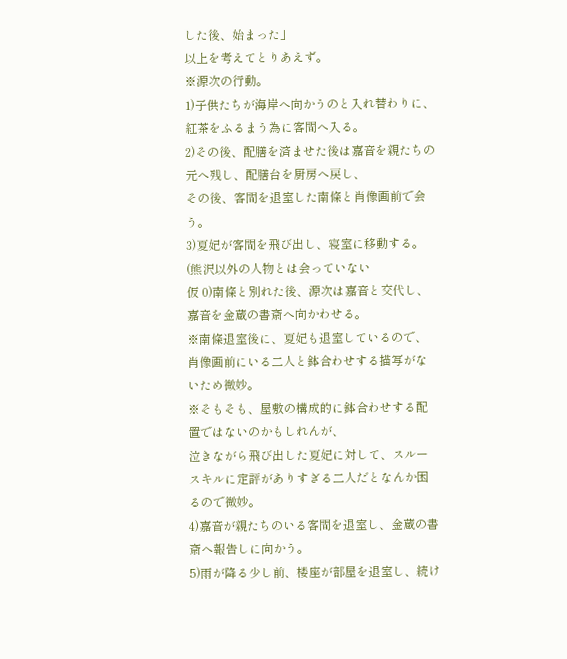した後、始まった」
以上を考えてとりあえず。
※源次の行動。
1)子供たちが海岸へ向かうのと入れ替わりに、紅茶をふるまう為に客間へ入る。
2)その後、配膳を済ませた後は嘉音を親たちの元へ残し、配膳台を厨房へ戻し、
その後、客間を退室した南條と肖像画前で会う。
3)夏妃が客間を飛び出し、寝室に移動する。(熊沢以外の人物とは会っていない
仮 0)南條と別れた後、源次は嘉音と交代し、嘉音を金蔵の書斎へ向かわせる。
※南條退室後に、夏妃も退室しているので、肖像画前にいる二人と鉢合わせする描写がないため微妙。
※そもそも、屋敷の構成的に鉢合わせする配置ではないのかもしれんが、
泣きながら飛び出した夏妃に対して、スルースキルに定評がありすぎる二人だとなんか困るので微妙。
4)嘉音が親たちのいる客間を退室し、金蔵の書斎へ報告しに向かう。
5)雨が降る少し前、楼座が部屋を退室し、続け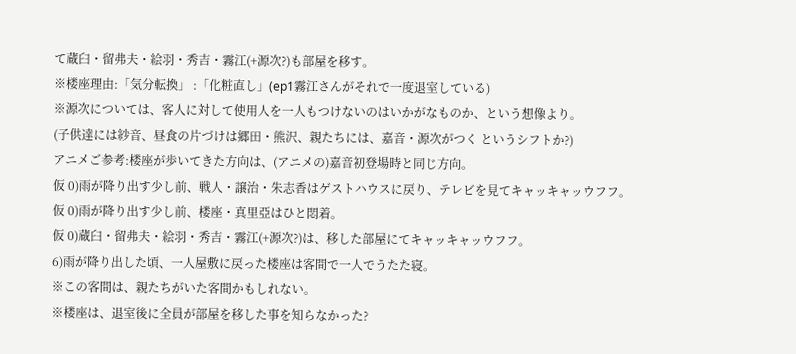て蔵臼・留弗夫・絵羽・秀吉・霧江(+源次?)も部屋を移す。
※楼座理由:「気分転換」 :「化粧直し」(ep1霧江さんがそれで一度退室している)
※源次については、客人に対して使用人を一人もつけないのはいかがなものか、という想像より。
(子供達には紗音、昼食の片づけは郷田・熊沢、親たちには、嘉音・源次がつく というシフトか?)
アニメご参考:楼座が歩いてきた方向は、(アニメの)嘉音初登場時と同じ方向。
仮 0)雨が降り出す少し前、戦人・譲治・朱志香はゲストハウスに戻り、テレビを見てキャッキャッウフフ。
仮 0)雨が降り出す少し前、楼座・真里亞はひと悶着。
仮 0)蔵臼・留弗夫・絵羽・秀吉・霧江(+源次?)は、移した部屋にてキャッキャッウフフ。
6)雨が降り出した頃、一人屋敷に戻った楼座は客間で一人でうたた寝。
※この客間は、親たちがいた客間かもしれない。
※楼座は、退室後に全員が部屋を移した事を知らなかった?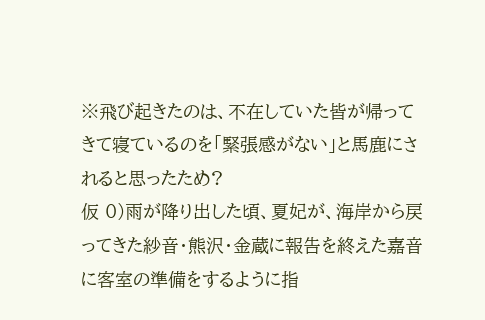※飛び起きたのは、不在していた皆が帰ってきて寝ているのを「緊張感がない」と馬鹿にされると思ったため?
仮 0)雨が降り出した頃、夏妃が、海岸から戻ってきた紗音・熊沢・金蔵に報告を終えた嘉音に客室の準備をするように指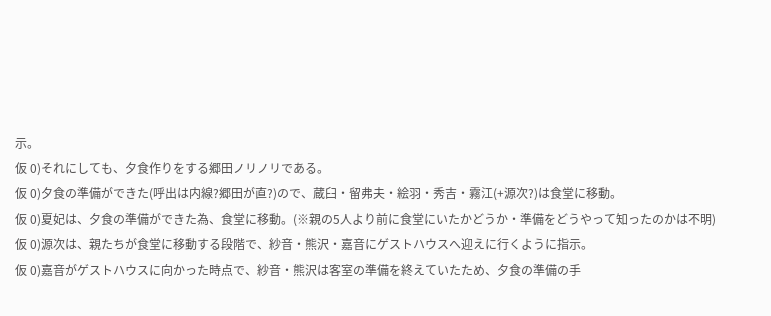示。
仮 0)それにしても、夕食作りをする郷田ノリノリである。
仮 0)夕食の準備ができた(呼出は内線?郷田が直?)ので、蔵臼・留弗夫・絵羽・秀吉・霧江(+源次?)は食堂に移動。
仮 0)夏妃は、夕食の準備ができた為、食堂に移動。(※親の5人より前に食堂にいたかどうか・準備をどうやって知ったのかは不明)
仮 0)源次は、親たちが食堂に移動する段階で、紗音・熊沢・嘉音にゲストハウスへ迎えに行くように指示。
仮 0)嘉音がゲストハウスに向かった時点で、紗音・熊沢は客室の準備を終えていたため、夕食の準備の手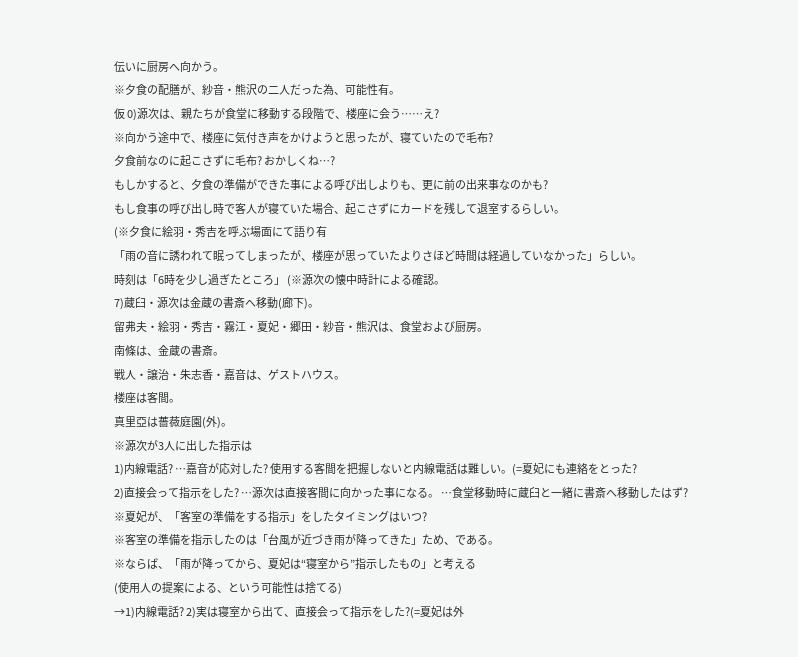伝いに厨房へ向かう。
※夕食の配膳が、紗音・熊沢の二人だった為、可能性有。
仮 0)源次は、親たちが食堂に移動する段階で、楼座に会う……え?
※向かう途中で、楼座に気付き声をかけようと思ったが、寝ていたので毛布?
夕食前なのに起こさずに毛布? おかしくね…?
もしかすると、夕食の準備ができた事による呼び出しよりも、更に前の出来事なのかも?
もし食事の呼び出し時で客人が寝ていた場合、起こさずにカードを残して退室するらしい。
(※夕食に絵羽・秀吉を呼ぶ場面にて語り有
「雨の音に誘われて眠ってしまったが、楼座が思っていたよりさほど時間は経過していなかった」らしい。
時刻は「6時を少し過ぎたところ」 (※源次の懐中時計による確認。
7)蔵臼・源次は金蔵の書斎へ移動(廊下)。
留弗夫・絵羽・秀吉・霧江・夏妃・郷田・紗音・熊沢は、食堂および厨房。
南條は、金蔵の書斎。
戦人・譲治・朱志香・嘉音は、ゲストハウス。
楼座は客間。
真里亞は薔薇庭園(外)。
※源次が3人に出した指示は
1)内線電話? …嘉音が応対した? 使用する客間を把握しないと内線電話は難しい。(=夏妃にも連絡をとった?
2)直接会って指示をした? …源次は直接客間に向かった事になる。 …食堂移動時に蔵臼と一緒に書斎へ移動したはず?
※夏妃が、「客室の準備をする指示」をしたタイミングはいつ?
※客室の準備を指示したのは「台風が近づき雨が降ってきた」ため、である。
※ならば、「雨が降ってから、夏妃は“寝室から”指示したもの」と考える
(使用人の提案による、という可能性は捨てる)
→1)内線電話? 2)実は寝室から出て、直接会って指示をした?(=夏妃は外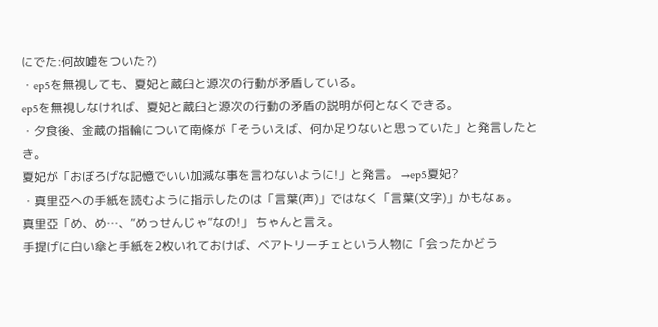にでた:何故嘘をついた?)
・ep5を無視しても、夏妃と蔵臼と源次の行動が矛盾している。
ep5を無視しなければ、夏妃と蔵臼と源次の行動の矛盾の説明が何となくできる。
・夕食後、金蔵の指輪について南條が「そういえば、何か足りないと思っていた」と発言したとき。
夏妃が「おぼろげな記憶でいい加減な事を言わないように!」と発言。 →ep5夏妃?
・真里亞への手紙を読むように指示したのは「言葉(声)」ではなく「言葉(文字)」かもなぁ。
真里亞「め、め…、“めっせんじゃ”なの!」 ちゃんと言え。
手提げに白い傘と手紙を2枚いれておけば、ベアトリーチェという人物に「会ったかどう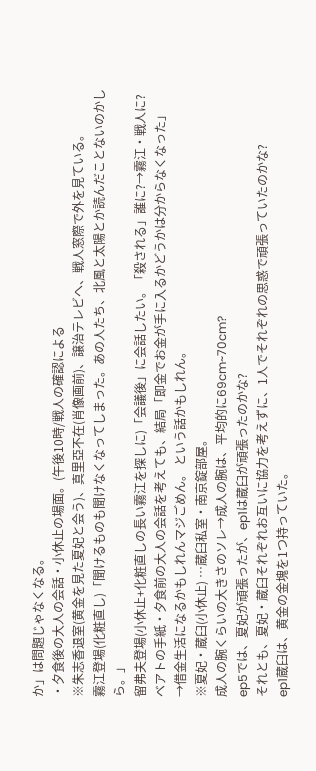か」は問題じゃなくなる。
・夕食後の大人の会話・小休止の場面。(午後10時/戦人の確認による
※朱志香退室(黄金を見た夏妃と会う)、真里亞不在(肖像画前)、譲治テレビへ、戦人窓際で外を見ている。
霧江登場(化粧直し)「聞けるものも聞けなくなってしまった。あの人たち、北風と太陽とか読んだことないのかしら。」
留弗夫登場(小休止+化粧直しの長い霧江を探しに)「会議後」に会話したい。「殺される」誰に?→霧江・戦人に?
ベアトの手紙・夕食前の大人の会話を考えても、結局「即金でお金が手に入るかどうかは分からなくなった」
→借金生活になるかもしれんマジごめん。 という話かもしれん。
※夏妃・蔵臼(小休止) …蔵臼私室・南京錠部屋。
成人の腕くらいの大きさのソレ→成人の腕は、平均的に69cm~70cm?
ep5では、夏妃が頑張ったが、ep1は蔵臼が頑張ったのかな?
それとも、夏妃・蔵臼それぞれお互いに協力を考えずに、1人でそれぞれの思惑で頑張っていたのかな?
ep1蔵臼は、黄金の金塊を1つ持っていた。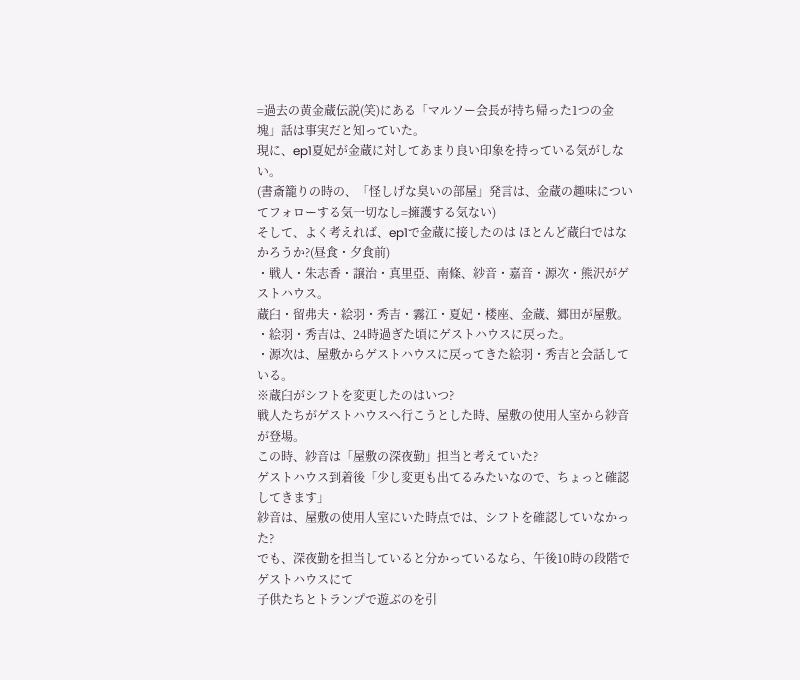=過去の黄金蔵伝説(笑)にある「マルソー会長が持ち帰った1つの金塊」話は事実だと知っていた。
現に、ep1夏妃が金蔵に対してあまり良い印象を持っている気がしない。
(書斎籠りの時の、「怪しげな臭いの部屋」発言は、金蔵の趣味についてフォローする気一切なし=擁護する気ない)
そして、よく考えれば、ep1で金蔵に接したのは ほとんど蔵臼ではなかろうか?(昼食・夕食前)
・戦人・朱志香・譲治・真里亞、南條、紗音・嘉音・源次・熊沢がゲストハウス。
蔵臼・留弗夫・絵羽・秀吉・霧江・夏妃・楼座、金蔵、郷田が屋敷。
・絵羽・秀吉は、24時過ぎた頃にゲストハウスに戻った。
・源次は、屋敷からゲストハウスに戻ってきた絵羽・秀吉と会話している。
※蔵臼がシフトを変更したのはいつ?
戦人たちがゲストハウスへ行こうとした時、屋敷の使用人室から紗音が登場。
この時、紗音は「屋敷の深夜勤」担当と考えていた?
ゲストハウス到着後「少し変更も出てるみたいなので、ちょっと確認してきます」
紗音は、屋敷の使用人室にいた時点では、シフトを確認していなかった?
でも、深夜勤を担当していると分かっているなら、午後10時の段階でゲストハウスにて
子供たちとトランプで遊ぶのを引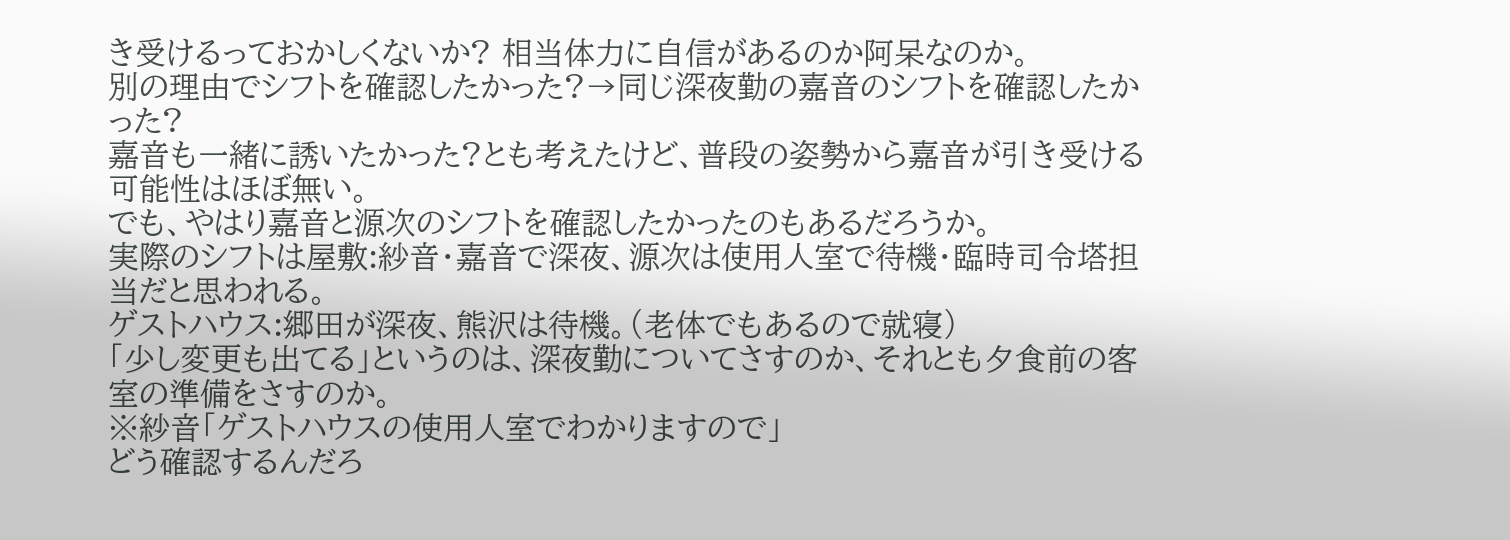き受けるっておかしくないか? 相当体力に自信があるのか阿呆なのか。
別の理由でシフトを確認したかった?→同じ深夜勤の嘉音のシフトを確認したかった?
嘉音も一緒に誘いたかった?とも考えたけど、普段の姿勢から嘉音が引き受ける可能性はほぼ無い。
でも、やはり嘉音と源次のシフトを確認したかったのもあるだろうか。
実際のシフトは屋敷:紗音・嘉音で深夜、源次は使用人室で待機・臨時司令塔担当だと思われる。
ゲストハウス:郷田が深夜、熊沢は待機。(老体でもあるので就寝)
「少し変更も出てる」というのは、深夜勤についてさすのか、それとも夕食前の客室の準備をさすのか。
※紗音「ゲストハウスの使用人室でわかりますので」
どう確認するんだろ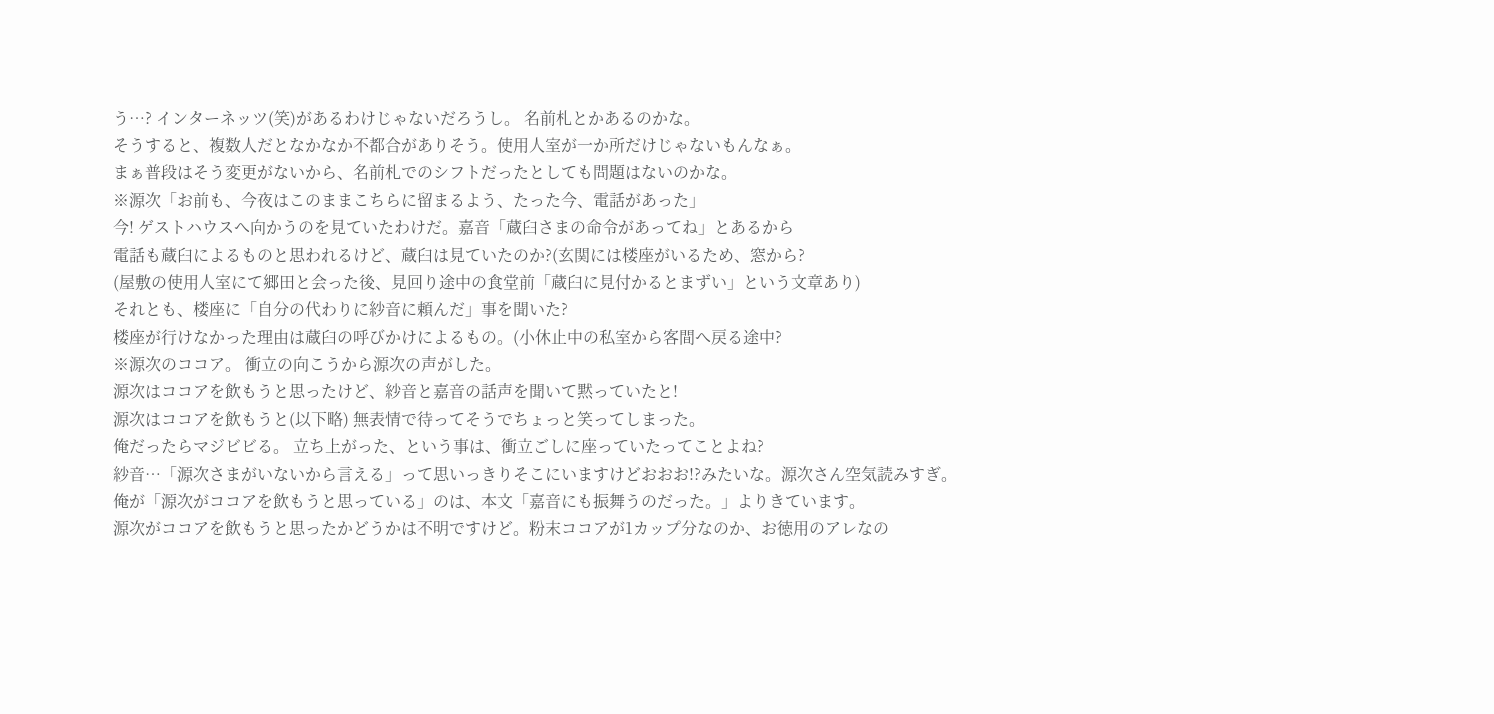う…? インターネッツ(笑)があるわけじゃないだろうし。 名前札とかあるのかな。
そうすると、複数人だとなかなか不都合がありそう。使用人室が一か所だけじゃないもんなぁ。
まぁ普段はそう変更がないから、名前札でのシフトだったとしても問題はないのかな。
※源次「お前も、今夜はこのままこちらに留まるよう、たった今、電話があった」
今! ゲストハウスへ向かうのを見ていたわけだ。嘉音「蔵臼さまの命令があってね」とあるから
電話も蔵臼によるものと思われるけど、蔵臼は見ていたのか?(玄関には楼座がいるため、窓から?
(屋敷の使用人室にて郷田と会った後、見回り途中の食堂前「蔵臼に見付かるとまずい」という文章あり)
それとも、楼座に「自分の代わりに紗音に頼んだ」事を聞いた?
楼座が行けなかった理由は蔵臼の呼びかけによるもの。(小休止中の私室から客間へ戻る途中?
※源次のココア。 衝立の向こうから源次の声がした。
源次はココアを飲もうと思ったけど、紗音と嘉音の話声を聞いて黙っていたと!
源次はココアを飲もうと(以下略) 無表情で待ってそうでちょっと笑ってしまった。
俺だったらマジビビる。 立ち上がった、という事は、衝立ごしに座っていたってことよね?
紗音…「源次さまがいないから言える」って思いっきりそこにいますけどおおお!?みたいな。源次さん空気読みすぎ。
俺が「源次がココアを飲もうと思っている」のは、本文「嘉音にも振舞うのだった。」よりきています。
源次がココアを飲もうと思ったかどうかは不明ですけど。粉末ココアが1カップ分なのか、お徳用のアレなの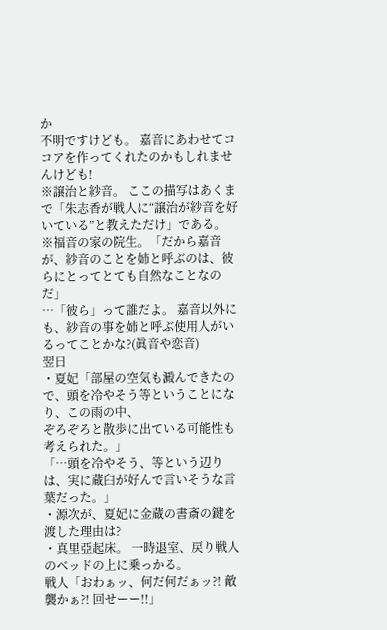か
不明ですけども。 嘉音にあわせてココアを作ってくれたのかもしれませんけども!
※譲治と紗音。 ここの描写はあくまで「朱志香が戦人に“譲治が紗音を好いている”と教えただけ」である。
※福音の家の院生。「だから嘉音が、紗音のことを姉と呼ぶのは、彼らにとってとても自然なことなのだ」
…「彼ら」って誰だよ。 嘉音以外にも、紗音の事を姉と呼ぶ使用人がいるってことかな?(眞音や恋音)
翌日
・夏妃「部屋の空気も澱んできたので、頭を冷やそう等ということになり、この雨の中、
ぞろぞろと散歩に出ている可能性も考えられた。」
「…頭を冷やそう、等という辺りは、実に蔵臼が好んで言いそうな言葉だった。」
・源次が、夏妃に金蔵の書斎の鍵を渡した理由は?
・真里亞起床。 一時退室、戻り戦人のベッドの上に乗っかる。
戦人「おわぁッ、何だ何だぁッ?! 敵襲かぁ?! 回せーー!!」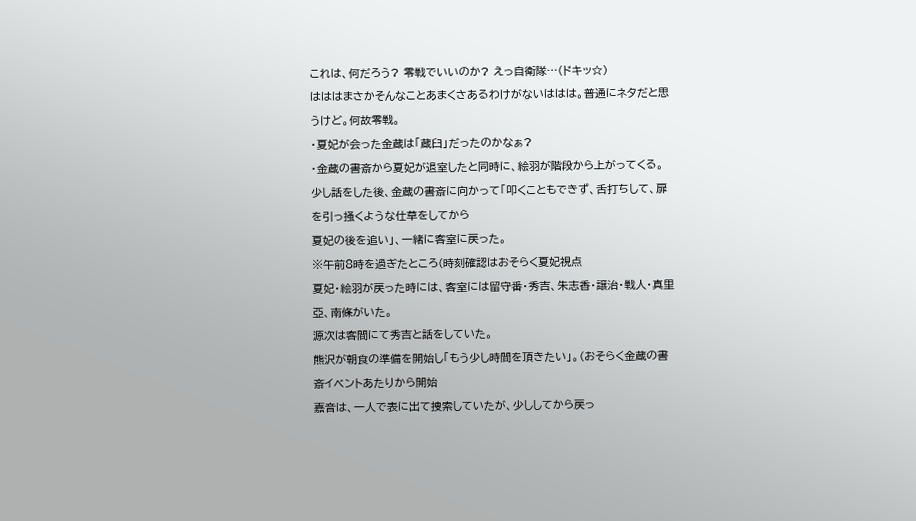これは、何だろう? 零戦でいいのか? えっ自衛隊…(ドキッ☆)
はははまさかそんなことあまくさあるわけがないははは。普通にネタだと思うけど。何故零戦。
・夏妃が会った金蔵は「蔵臼」だったのかなぁ?
・金蔵の書斎から夏妃が退室したと同時に、絵羽が階段から上がってくる。
少し話をした後、金蔵の書斎に向かって「叩くこともできず、舌打ちして、扉を引っ掻くような仕草をしてから
夏妃の後を追い」、一緒に客室に戻った。
※午前8時を過ぎたところ(時刻確認はおそらく夏妃視点
夏妃・絵羽が戻った時には、客室には留守番・秀吉、朱志香・譲治・戦人・真里亞、南條がいた。
源次は客間にて秀吉と話をしていた。
熊沢が朝食の準備を開始し「もう少し時間を頂きたい」。(おそらく金蔵の書斎イベントあたりから開始
嘉音は、一人で表に出て捜索していたが、少ししてから戻っ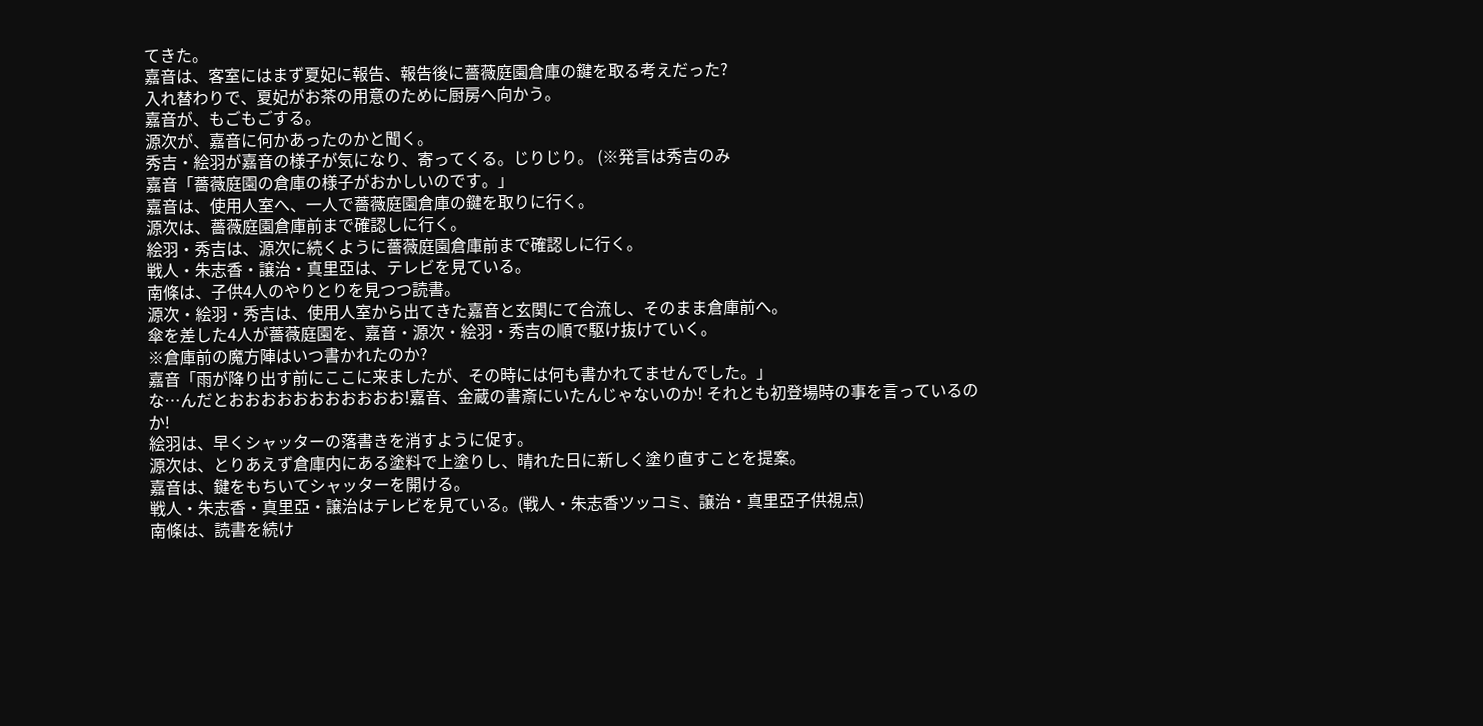てきた。
嘉音は、客室にはまず夏妃に報告、報告後に薔薇庭園倉庫の鍵を取る考えだった?
入れ替わりで、夏妃がお茶の用意のために厨房へ向かう。
嘉音が、もごもごする。
源次が、嘉音に何かあったのかと聞く。
秀吉・絵羽が嘉音の様子が気になり、寄ってくる。じりじり。 (※発言は秀吉のみ
嘉音「薔薇庭園の倉庫の様子がおかしいのです。」
嘉音は、使用人室へ、一人で薔薇庭園倉庫の鍵を取りに行く。
源次は、薔薇庭園倉庫前まで確認しに行く。
絵羽・秀吉は、源次に続くように薔薇庭園倉庫前まで確認しに行く。
戦人・朱志香・譲治・真里亞は、テレビを見ている。
南條は、子供4人のやりとりを見つつ読書。
源次・絵羽・秀吉は、使用人室から出てきた嘉音と玄関にて合流し、そのまま倉庫前へ。
傘を差した4人が薔薇庭園を、嘉音・源次・絵羽・秀吉の順で駆け抜けていく。
※倉庫前の魔方陣はいつ書かれたのか?
嘉音「雨が降り出す前にここに来ましたが、その時には何も書かれてませんでした。」
な…んだとおおおおおおおおおおお!嘉音、金蔵の書斎にいたんじゃないのか! それとも初登場時の事を言っているのか!
絵羽は、早くシャッターの落書きを消すように促す。
源次は、とりあえず倉庫内にある塗料で上塗りし、晴れた日に新しく塗り直すことを提案。
嘉音は、鍵をもちいてシャッターを開ける。
戦人・朱志香・真里亞・譲治はテレビを見ている。(戦人・朱志香ツッコミ、譲治・真里亞子供視点)
南條は、読書を続け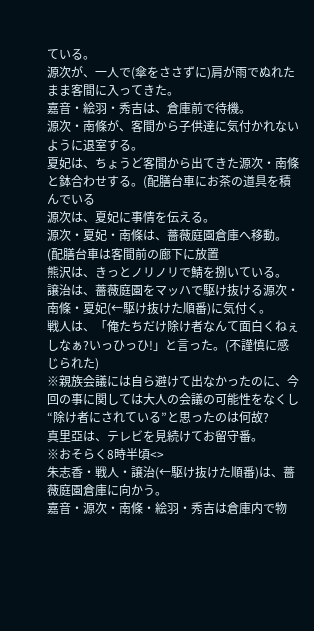ている。
源次が、一人で(傘をささずに)肩が雨でぬれたまま客間に入ってきた。
嘉音・絵羽・秀吉は、倉庫前で待機。
源次・南條が、客間から子供達に気付かれないように退室する。
夏妃は、ちょうど客間から出てきた源次・南條と鉢合わせする。(配膳台車にお茶の道具を積んでいる
源次は、夏妃に事情を伝える。
源次・夏妃・南條は、薔薇庭園倉庫へ移動。 (配膳台車は客間前の廊下に放置
熊沢は、きっとノリノリで鯖を捌いている。
譲治は、薔薇庭園をマッハで駆け抜ける源次・南條・夏妃(←駆け抜けた順番)に気付く。
戦人は、「俺たちだけ除け者なんて面白くねぇしなぁ?いっひっひ!」と言った。(不謹慎に感じられた)
※親族会議には自ら避けて出なかったのに、今回の事に関しては大人の会議の可能性をなくし
“除け者にされている”と思ったのは何故?
真里亞は、テレビを見続けてお留守番。
※おそらく8時半頃<>
朱志香・戦人・譲治(←駆け抜けた順番)は、薔薇庭園倉庫に向かう。
嘉音・源次・南條・絵羽・秀吉は倉庫内で物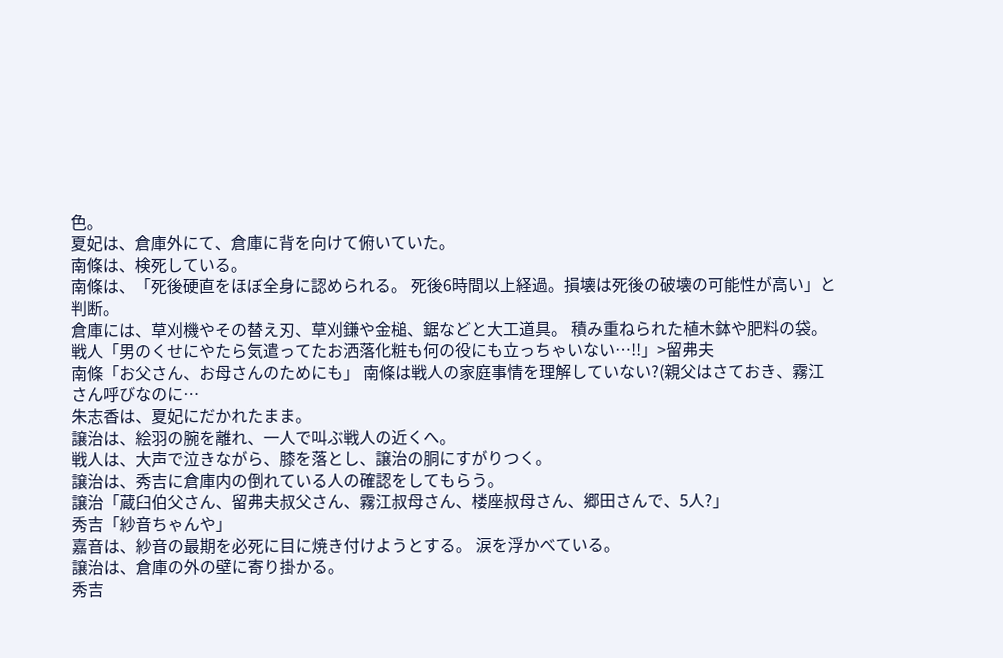色。
夏妃は、倉庫外にて、倉庫に背を向けて俯いていた。
南條は、検死している。
南條は、「死後硬直をほぼ全身に認められる。 死後6時間以上経過。損壊は死後の破壊の可能性が高い」と判断。
倉庫には、草刈機やその替え刃、草刈鎌や金槌、鋸などと大工道具。 積み重ねられた植木鉢や肥料の袋。
戦人「男のくせにやたら気遣ってたお洒落化粧も何の役にも立っちゃいない…!!」>留弗夫
南條「お父さん、お母さんのためにも」 南條は戦人の家庭事情を理解していない?(親父はさておき、霧江さん呼びなのに…
朱志香は、夏妃にだかれたまま。
譲治は、絵羽の腕を離れ、一人で叫ぶ戦人の近くへ。
戦人は、大声で泣きながら、膝を落とし、譲治の胴にすがりつく。
譲治は、秀吉に倉庫内の倒れている人の確認をしてもらう。
譲治「蔵臼伯父さん、留弗夫叔父さん、霧江叔母さん、楼座叔母さん、郷田さんで、5人?」
秀吉「紗音ちゃんや」
嘉音は、紗音の最期を必死に目に焼き付けようとする。 涙を浮かべている。
譲治は、倉庫の外の壁に寄り掛かる。
秀吉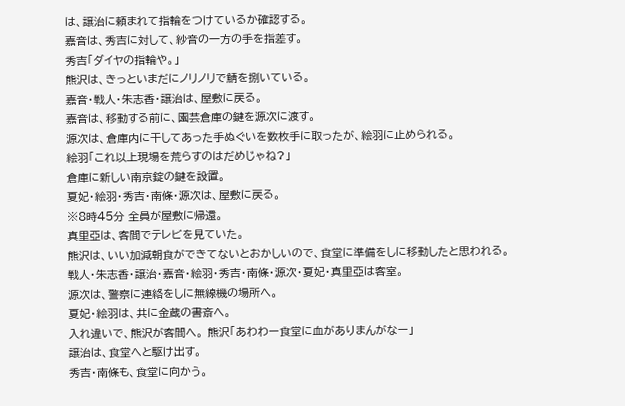は、譲治に頼まれて指輪をつけているか確認する。
嘉音は、秀吉に対して、紗音の一方の手を指差す。
秀吉「ダイヤの指輪や。」
熊沢は、きっといまだにノリノリで鯖を捌いている。
嘉音・戦人・朱志香・譲治は、屋敷に戻る。
嘉音は、移動する前に、園芸倉庫の鍵を源次に渡す。
源次は、倉庫内に干してあった手ぬぐいを数枚手に取ったが、絵羽に止められる。
絵羽「これ以上現場を荒らすのはだめじゃね?」
倉庫に新しい南京錠の鍵を設置。
夏妃・絵羽・秀吉・南條・源次は、屋敷に戻る。
※8時45分 全員が屋敷に帰還。
真里亞は、客間でテレビを見ていた。
熊沢は、いい加減朝食ができてないとおかしいので、食堂に準備をしに移動したと思われる。
戦人・朱志香・譲治・嘉音・絵羽・秀吉・南條・源次・夏妃・真里亞は客室。
源次は、警察に連絡をしに無線機の場所へ。
夏妃・絵羽は、共に金蔵の書斎へ。
入れ違いで、熊沢が客間へ。 熊沢「あわわー食堂に血がありまんがなー」
譲治は、食堂へと駆け出す。
秀吉・南條も、食堂に向かう。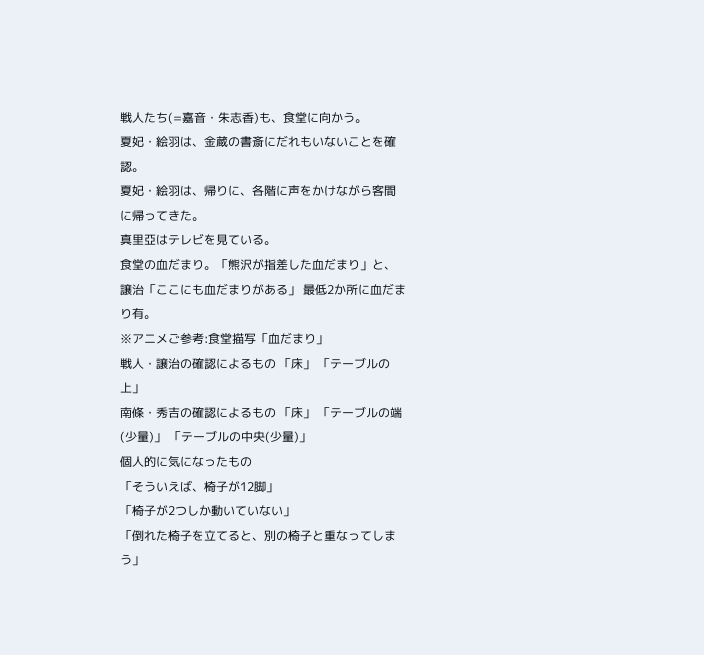戦人たち(=嘉音・朱志香)も、食堂に向かう。
夏妃・絵羽は、金蔵の書斎にだれもいないことを確認。
夏妃・絵羽は、帰りに、各階に声をかけながら客間に帰ってきた。
真里亞はテレビを見ている。
食堂の血だまり。「熊沢が指差した血だまり」と、譲治「ここにも血だまりがある」 最低2か所に血だまり有。
※アニメご参考:食堂描写「血だまり」
戦人・譲治の確認によるもの 「床」 「テーブルの上」
南條・秀吉の確認によるもの 「床」 「テーブルの端(少量)」 「テーブルの中央(少量)」
個人的に気になったもの
「そういえば、椅子が12脚」
「椅子が2つしか動いていない」
「倒れた椅子を立てると、別の椅子と重なってしまう」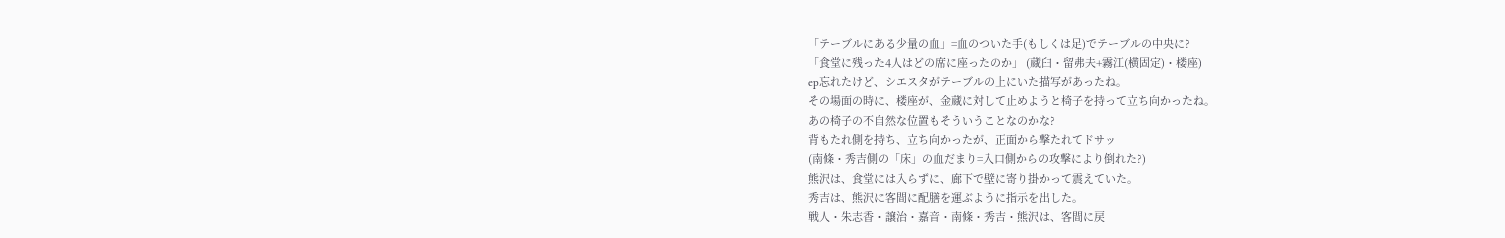「テーブルにある少量の血」=血のついた手(もしくは足)でテーブルの中央に?
「食堂に残った4人はどの席に座ったのか」 (蔵臼・留弗夫+霧江(横固定)・楼座)
ep忘れたけど、シエスタがテーブルの上にいた描写があったね。
その場面の時に、楼座が、金蔵に対して止めようと椅子を持って立ち向かったね。
あの椅子の不自然な位置もそういうことなのかな?
背もたれ側を持ち、立ち向かったが、正面から撃たれてドサッ
(南條・秀吉側の「床」の血だまり=入口側からの攻撃により倒れた?)
熊沢は、食堂には入らずに、廊下で壁に寄り掛かって震えていた。
秀吉は、熊沢に客間に配膳を運ぶように指示を出した。
戦人・朱志香・譲治・嘉音・南條・秀吉・熊沢は、客間に戻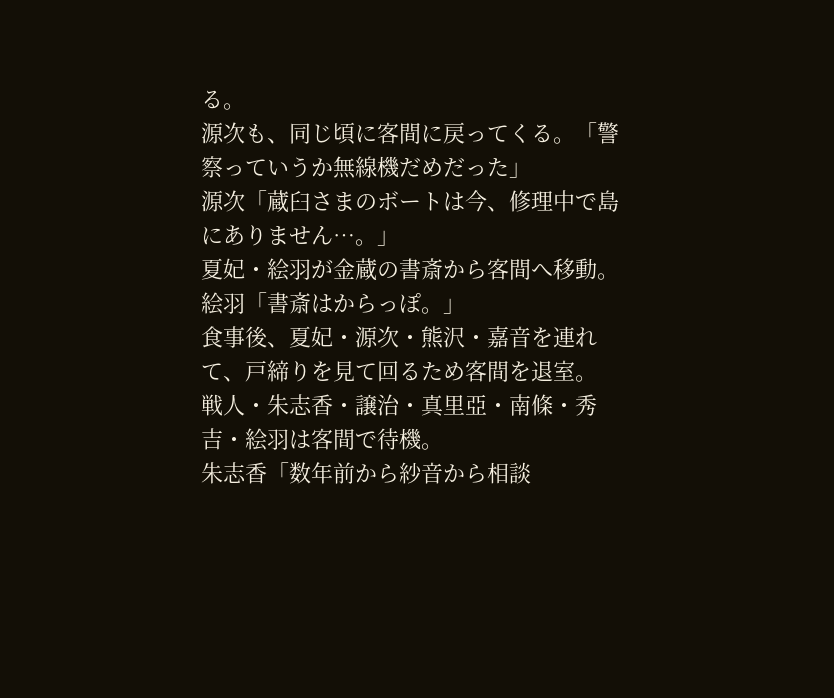る。
源次も、同じ頃に客間に戻ってくる。「警察っていうか無線機だめだった」
源次「蔵臼さまのボートは今、修理中で島にありません…。」
夏妃・絵羽が金蔵の書斎から客間へ移動。
絵羽「書斎はからっぽ。」
食事後、夏妃・源次・熊沢・嘉音を連れて、戸締りを見て回るため客間を退室。
戦人・朱志香・譲治・真里亞・南條・秀吉・絵羽は客間で待機。
朱志香「数年前から紗音から相談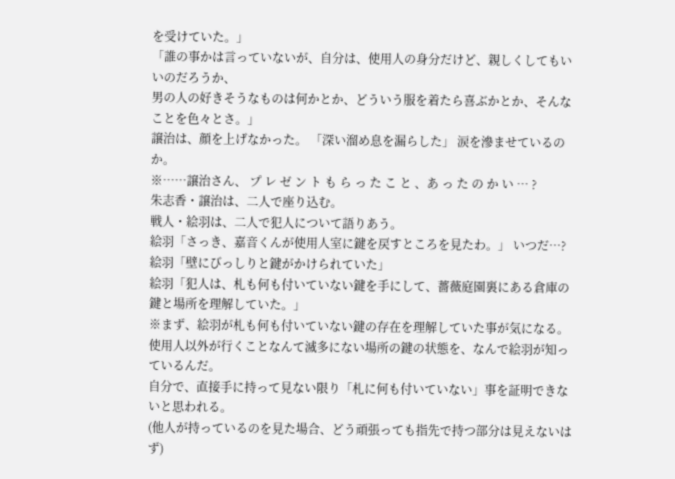を受けていた。」
「誰の事かは言っていないが、自分は、使用人の身分だけど、親しくしてもいいのだろうか、
男の人の好きそうなものは何かとか、どういう服を着たら喜ぶかとか、そんなことを色々とさ。」
譲治は、顔を上げなかった。 「深い溜め息を漏らした」 涙を滲ませているのか。
※……譲治さん、 プ レ ゼ ン ト も ら っ た こ と 、あ っ た の か い … ?
朱志香・譲治は、二人で座り込む。
戦人・絵羽は、二人で犯人について語りあう。
絵羽「さっき、嘉音くんが使用人室に鍵を戻すところを見たわ。」 いつだ…?
絵羽「壁にびっしりと鍵がかけられていた」
絵羽「犯人は、札も何も付いていない鍵を手にして、薔薇庭園裏にある倉庫の鍵と場所を理解していた。」
※まず、絵羽が札も何も付いていない鍵の存在を理解していた事が気になる。
使用人以外が行くことなんて滅多にない場所の鍵の状態を、なんで絵羽が知っているんだ。
自分で、直接手に持って見ない限り「札に何も付いていない」事を証明できないと思われる。
(他人が持っているのを見た場合、どう頑張っても指先で持つ部分は見えないはず)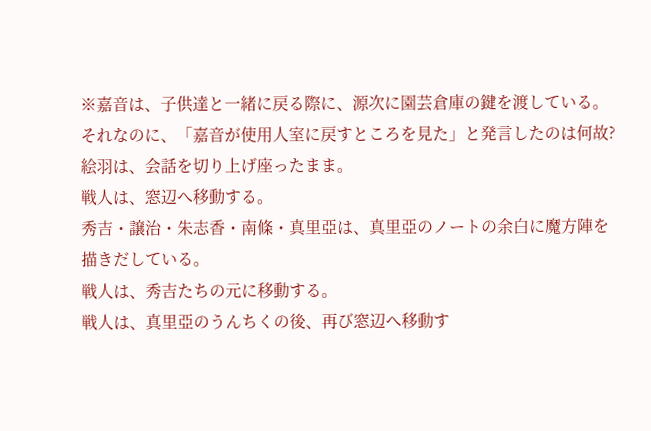※嘉音は、子供達と一緒に戻る際に、源次に園芸倉庫の鍵を渡している。
それなのに、「嘉音が使用人室に戻すところを見た」と発言したのは何故?
絵羽は、会話を切り上げ座ったまま。
戦人は、窓辺へ移動する。
秀吉・譲治・朱志香・南條・真里亞は、真里亞のノートの余白に魔方陣を描きだしている。
戦人は、秀吉たちの元に移動する。
戦人は、真里亞のうんちくの後、再び窓辺へ移動す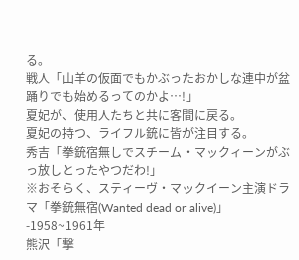る。
戦人「山羊の仮面でもかぶったおかしな連中が盆踊りでも始めるってのかよ…!」
夏妃が、使用人たちと共に客間に戻る。
夏妃の持つ、ライフル銃に皆が注目する。
秀吉「拳銃宿無しでスチーム・マックィーンがぶっ放しとったやつだわ!」
※おそらく、スティーヴ・マックイーン主演ドラマ「拳銃無宿(Wanted dead or alive)」 -1958~1961年
熊沢「撃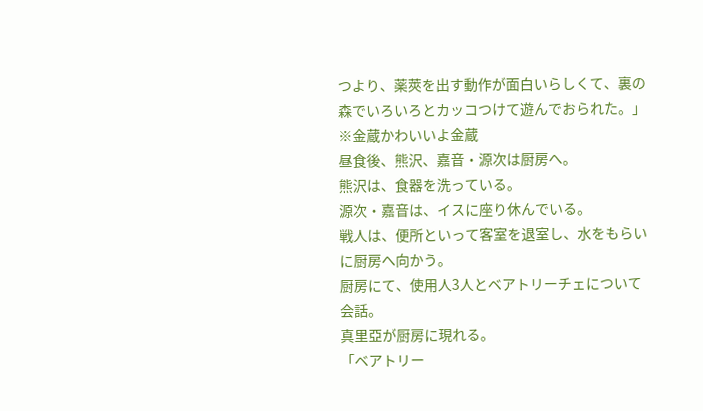つより、薬莢を出す動作が面白いらしくて、裏の森でいろいろとカッコつけて遊んでおられた。」
※金蔵かわいいよ金蔵
昼食後、熊沢、嘉音・源次は厨房へ。
熊沢は、食器を洗っている。
源次・嘉音は、イスに座り休んでいる。
戦人は、便所といって客室を退室し、水をもらいに厨房へ向かう。
厨房にて、使用人3人とベアトリーチェについて会話。
真里亞が厨房に現れる。
「ベアトリー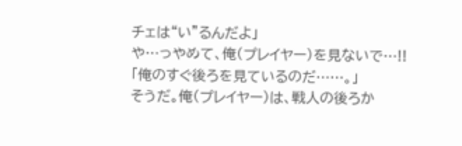チェは“い”るんだよ」
や…っやめて、俺(プレイヤー)を見ないで…!!
「俺のすぐ後ろを見ているのだ……。」
そうだ。俺(プレイヤー)は、戦人の後ろか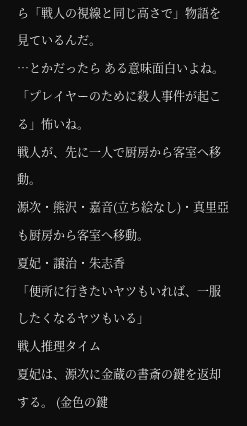ら「戦人の視線と同じ高さで」物語を見ているんだ。
…とかだったら ある意味面白いよね。 「プレイヤーのために殺人事件が起こる」怖いね。
戦人が、先に一人で厨房から客室へ移動。
源次・熊沢・嘉音(立ち絵なし)・真里亞も厨房から客室へ移動。
夏妃・譲治・朱志香
「便所に行きたいヤツもいれば、一服したくなるヤツもいる」
戦人推理タイム
夏妃は、源次に金蔵の書斎の鍵を返却する。 (金色の鍵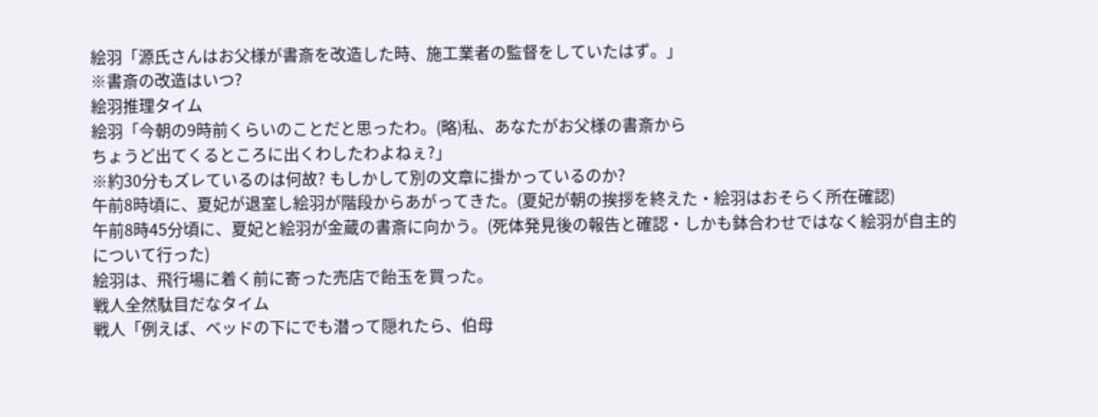絵羽「源氏さんはお父様が書斎を改造した時、施工業者の監督をしていたはず。」
※書斎の改造はいつ?
絵羽推理タイム
絵羽「今朝の9時前くらいのことだと思ったわ。(略)私、あなたがお父様の書斎から
ちょうど出てくるところに出くわしたわよねぇ?」
※約30分もズレているのは何故? もしかして別の文章に掛かっているのか?
午前8時頃に、夏妃が退室し絵羽が階段からあがってきた。(夏妃が朝の挨拶を終えた・絵羽はおそらく所在確認)
午前8時45分頃に、夏妃と絵羽が金蔵の書斎に向かう。(死体発見後の報告と確認・しかも鉢合わせではなく絵羽が自主的について行った)
絵羽は、飛行場に着く前に寄った売店で飴玉を買った。
戦人全然駄目だなタイム
戦人「例えば、ベッドの下にでも潜って隠れたら、伯母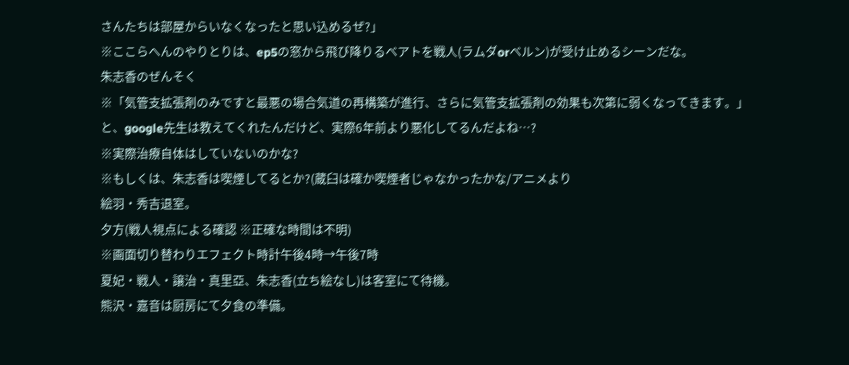さんたちは部屋からいなくなったと思い込めるぜ?」
※ここらへんのやりとりは、ep5の窓から飛び降りるベアトを戦人(ラムダorベルン)が受け止めるシーンだな。
朱志香のぜんそく
※「気管支拡張剤のみですと最悪の場合気道の再構築が進行、さらに気管支拡張剤の効果も次第に弱くなってきます。」
と、google先生は教えてくれたんだけど、実際6年前より悪化してるんだよね…?
※実際治療自体はしていないのかな?
※もしくは、朱志香は喫煙してるとか?(蔵臼は確か喫煙者じゃなかったかな/アニメより
絵羽・秀吉退室。
夕方(戦人視点による確認 ※正確な時間は不明)
※画面切り替わりエフェクト時計午後4時→午後7時
夏妃・戦人・譲治・真里亞、朱志香(立ち絵なし)は客室にて待機。
熊沢・嘉音は厨房にて夕食の準備。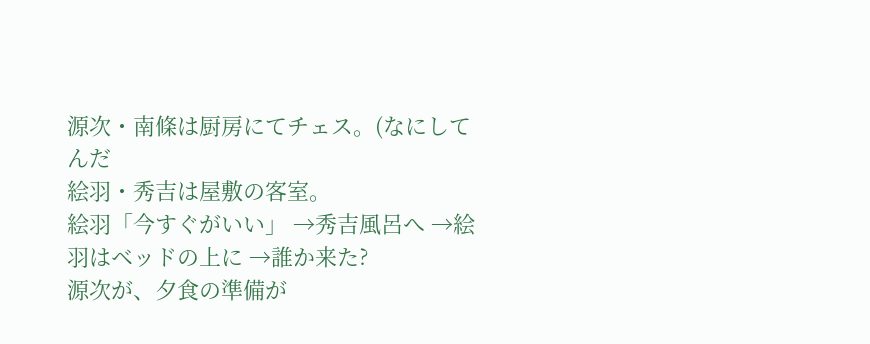源次・南條は厨房にてチェス。(なにしてんだ
絵羽・秀吉は屋敷の客室。
絵羽「今すぐがいい」 →秀吉風呂へ →絵羽はベッドの上に →誰か来た?
源次が、夕食の準備が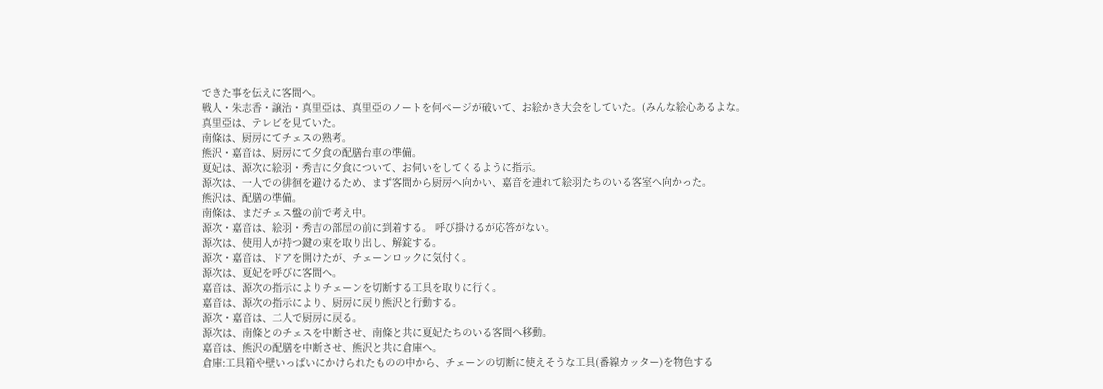できた事を伝えに客間へ。
戦人・朱志香・譲治・真里亞は、真里亞のノートを何ページが破いて、お絵かき大会をしていた。(みんな絵心あるよな。
真里亞は、テレビを見ていた。
南條は、厨房にてチェスの熟考。
熊沢・嘉音は、厨房にて夕食の配膳台車の準備。
夏妃は、源次に絵羽・秀吉に夕食について、お伺いをしてくるように指示。
源次は、一人での徘徊を避けるため、まず客間から厨房へ向かい、嘉音を連れて絵羽たちのいる客室へ向かった。
熊沢は、配膳の準備。
南條は、まだチェス盤の前で考え中。
源次・嘉音は、絵羽・秀吉の部屋の前に到着する。 呼び掛けるが応答がない。
源次は、使用人が持つ鍵の束を取り出し、解錠する。
源次・嘉音は、ドアを開けたが、チェーンロックに気付く。
源次は、夏妃を呼びに客間へ。
嘉音は、源次の指示によりチェーンを切断する工具を取りに行く。
嘉音は、源次の指示により、厨房に戻り熊沢と行動する。
源次・嘉音は、二人で厨房に戻る。
源次は、南條とのチェスを中断させ、南條と共に夏妃たちのいる客間へ移動。
嘉音は、熊沢の配膳を中断させ、熊沢と共に倉庫へ。
倉庫:工具箱や壁いっぱいにかけられたものの中から、チェーンの切断に使えそうな工具(番線カッター)を物色する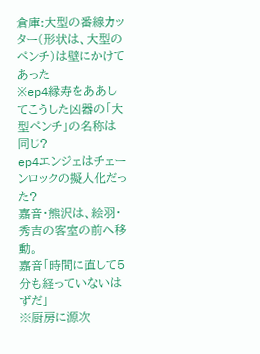倉庫:大型の番線カッター(形状は、大型のペンチ)は壁にかけてあった
※ep4縁寿をああしてこうした凶器の「大型ペンチ」の名称は同じ?
ep4エンジェはチェーンロックの擬人化だった?
嘉音・熊沢は、絵羽・秀吉の客室の前へ移動。
嘉音「時間に直して5分も経っていないはずだ」
※厨房に源次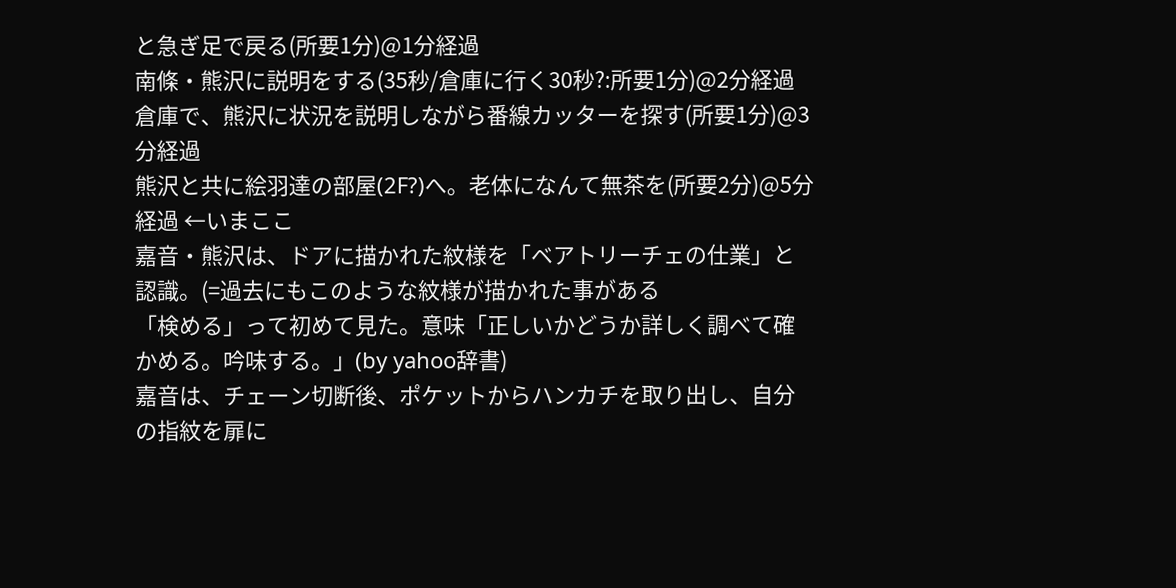と急ぎ足で戻る(所要1分)@1分経過
南條・熊沢に説明をする(35秒/倉庫に行く30秒?:所要1分)@2分経過
倉庫で、熊沢に状況を説明しながら番線カッターを探す(所要1分)@3分経過
熊沢と共に絵羽達の部屋(2F?)へ。老体になんて無茶を(所要2分)@5分経過 ←いまここ
嘉音・熊沢は、ドアに描かれた紋様を「ベアトリーチェの仕業」と認識。(=過去にもこのような紋様が描かれた事がある
「検める」って初めて見た。意味「正しいかどうか詳しく調べて確かめる。吟味する。」(by yahoo辞書)
嘉音は、チェーン切断後、ポケットからハンカチを取り出し、自分の指紋を扉に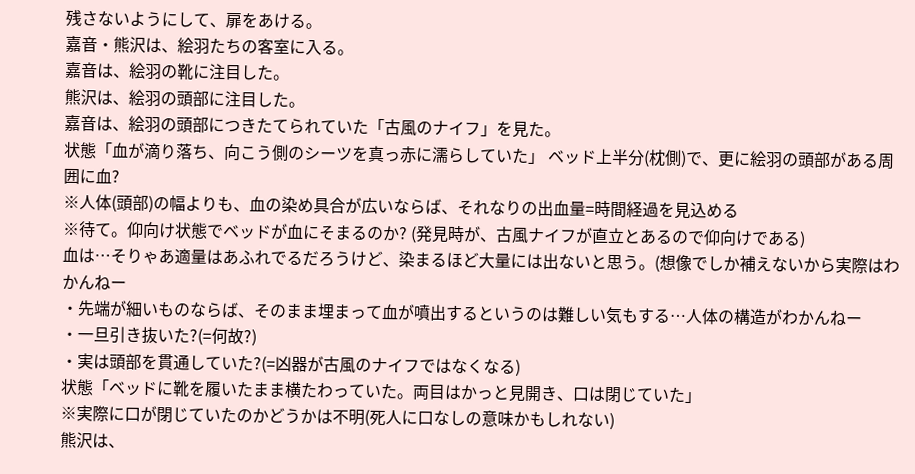残さないようにして、扉をあける。
嘉音・熊沢は、絵羽たちの客室に入る。
嘉音は、絵羽の靴に注目した。
熊沢は、絵羽の頭部に注目した。
嘉音は、絵羽の頭部につきたてられていた「古風のナイフ」を見た。
状態「血が滴り落ち、向こう側のシーツを真っ赤に濡らしていた」 ベッド上半分(枕側)で、更に絵羽の頭部がある周囲に血?
※人体(頭部)の幅よりも、血の染め具合が広いならば、それなりの出血量=時間経過を見込める
※待て。仰向け状態でベッドが血にそまるのか? (発見時が、古風ナイフが直立とあるので仰向けである)
血は…そりゃあ適量はあふれでるだろうけど、染まるほど大量には出ないと思う。(想像でしか補えないから実際はわかんねー
・先端が細いものならば、そのまま埋まって血が噴出するというのは難しい気もする…人体の構造がわかんねー
・一旦引き抜いた?(=何故?)
・実は頭部を貫通していた?(=凶器が古風のナイフではなくなる)
状態「ベッドに靴を履いたまま横たわっていた。両目はかっと見開き、口は閉じていた」
※実際に口が閉じていたのかどうかは不明(死人に口なしの意味かもしれない)
熊沢は、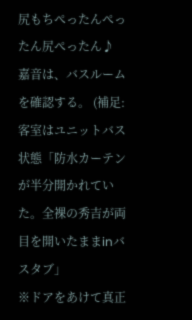尻もちぺったんぺったん尻ぺったん♪
嘉音は、バスルームを確認する。 (補足:客室はユニットバス
状態「防水カーテンが半分開かれていた。全裸の秀吉が両目を開いたままinバスタブ」
※ドアをあけて真正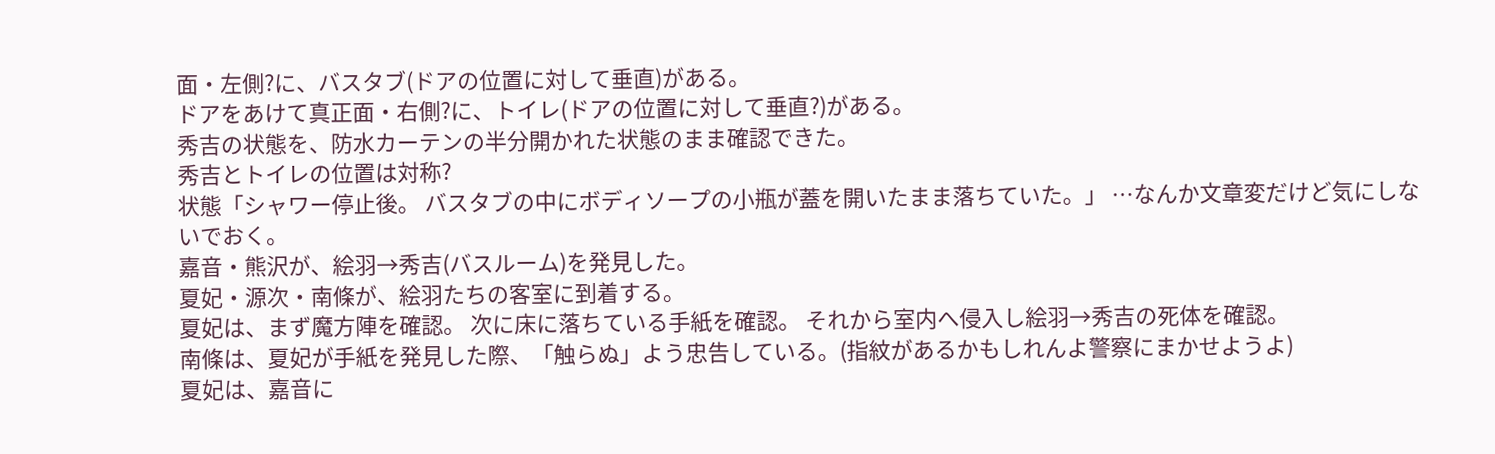面・左側?に、バスタブ(ドアの位置に対して垂直)がある。
ドアをあけて真正面・右側?に、トイレ(ドアの位置に対して垂直?)がある。
秀吉の状態を、防水カーテンの半分開かれた状態のまま確認できた。
秀吉とトイレの位置は対称?
状態「シャワー停止後。 バスタブの中にボディソープの小瓶が蓋を開いたまま落ちていた。」 …なんか文章変だけど気にしないでおく。
嘉音・熊沢が、絵羽→秀吉(バスルーム)を発見した。
夏妃・源次・南條が、絵羽たちの客室に到着する。
夏妃は、まず魔方陣を確認。 次に床に落ちている手紙を確認。 それから室内へ侵入し絵羽→秀吉の死体を確認。
南條は、夏妃が手紙を発見した際、「触らぬ」よう忠告している。(指紋があるかもしれんよ警察にまかせようよ)
夏妃は、嘉音に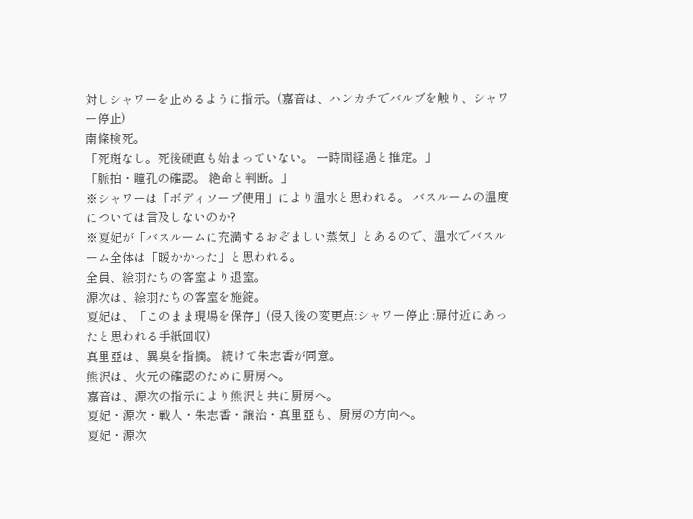対しシャワーを止めるように指示。(嘉音は、ハンカチでバルブを触り、シャワー停止)
南條検死。
「死斑なし。死後硬直も始まっていない。 一時間経過と推定。」
「脈拍・瞳孔の確認。 絶命と判断。」
※シャワーは「ボディソープ使用」により温水と思われる。 バスルームの温度については言及しないのか?
※夏妃が「バスルームに充満するおぞましい蒸気」とあるので、温水でバスルーム全体は「暖かかった」と思われる。
全員、絵羽たちの客室より退室。
源次は、絵羽たちの客室を施錠。
夏妃は、「このまま現場を保存」(侵入後の変更点:シャワー停止 :扉付近にあったと思われる手紙回収)
真里亞は、異臭を指摘。 続けて朱志香が同意。
熊沢は、火元の確認のために厨房へ。
嘉音は、源次の指示により熊沢と共に厨房へ。
夏妃・源次・戦人・朱志香・譲治・真里亞も、厨房の方向へ。
夏妃・源次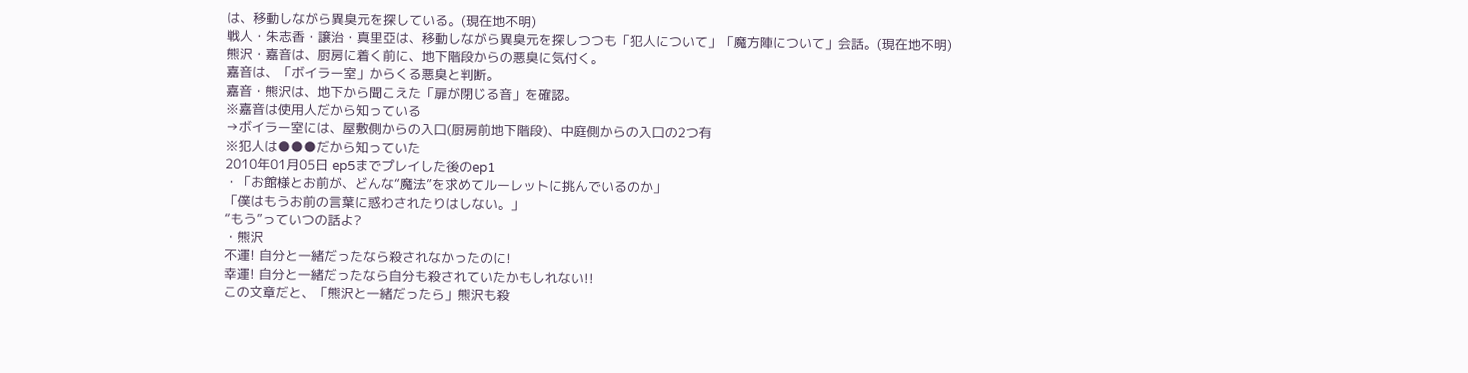は、移動しながら異臭元を探している。(現在地不明)
戦人・朱志香・譲治・真里亞は、移動しながら異臭元を探しつつも「犯人について」「魔方陣について」会話。(現在地不明)
熊沢・嘉音は、厨房に着く前に、地下階段からの悪臭に気付く。
嘉音は、「ボイラー室」からくる悪臭と判断。
嘉音・熊沢は、地下から聞こえた「扉が閉じる音」を確認。
※嘉音は使用人だから知っている
→ボイラー室には、屋敷側からの入口(厨房前地下階段)、中庭側からの入口の2つ有
※犯人は●●●だから知っていた
2010年01月05日 ep5までプレイした後のep1
・「お館様とお前が、どんな“魔法”を求めてルーレットに挑んでいるのか」
「僕はもうお前の言葉に惑わされたりはしない。」
“もう”っていつの話よ?
・熊沢
不運! 自分と一緒だったなら殺されなかったのに!
幸運! 自分と一緒だったなら自分も殺されていたかもしれない!!
この文章だと、「熊沢と一緒だったら」熊沢も殺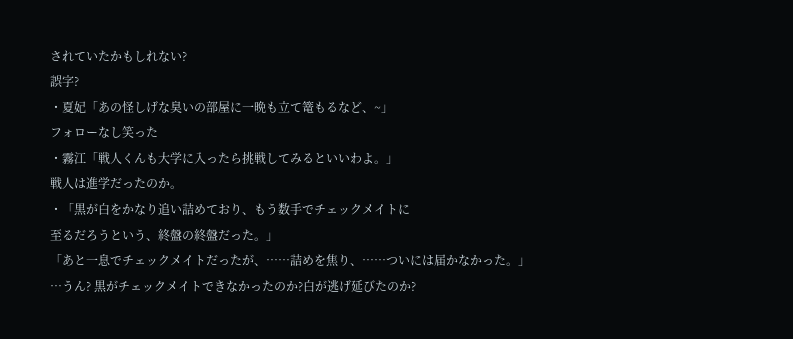されていたかもしれない?
誤字?
・夏妃「あの怪しげな臭いの部屋に一晩も立て篭もるなど、~」
フォローなし笑った
・霧江「戦人くんも大学に入ったら挑戦してみるといいわよ。」
戦人は進学だったのか。
・「黒が白をかなり追い詰めており、もう数手でチェックメイトに
至るだろうという、終盤の終盤だった。」
「あと一息でチェックメイトだったが、……詰めを焦り、……ついには届かなかった。」
…うん? 黒がチェックメイトできなかったのか?白が逃げ延びたのか?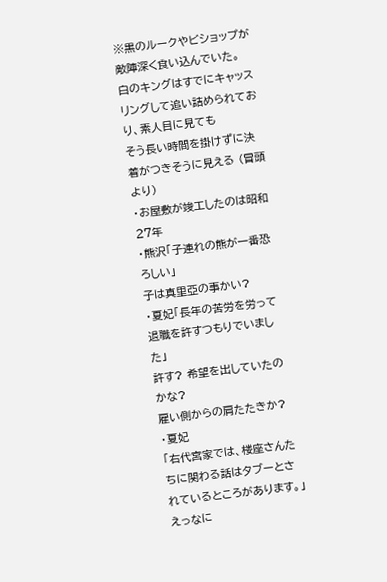※黒のルークやビショップが敵陣深く食い込んでいた。
白のキングはすでにキャッスリングして追い詰められており、素人目に見ても
そう長い時間を掛けずに決着がつきそうに見える (冒頭より)
・お屋敷が竣工したのは昭和27年
・熊沢「子連れの熊が一番恐ろしい」
子は真里亞の事かい?
・夏妃「長年の苦労を労って退職を許すつもりでいました」
許す? 希望を出していたのかな?
雇い側からの肩たたきか?
・夏妃
「右代宮家では、楼座さんたちに関わる話はタブーとされているところがあります。」
えっなに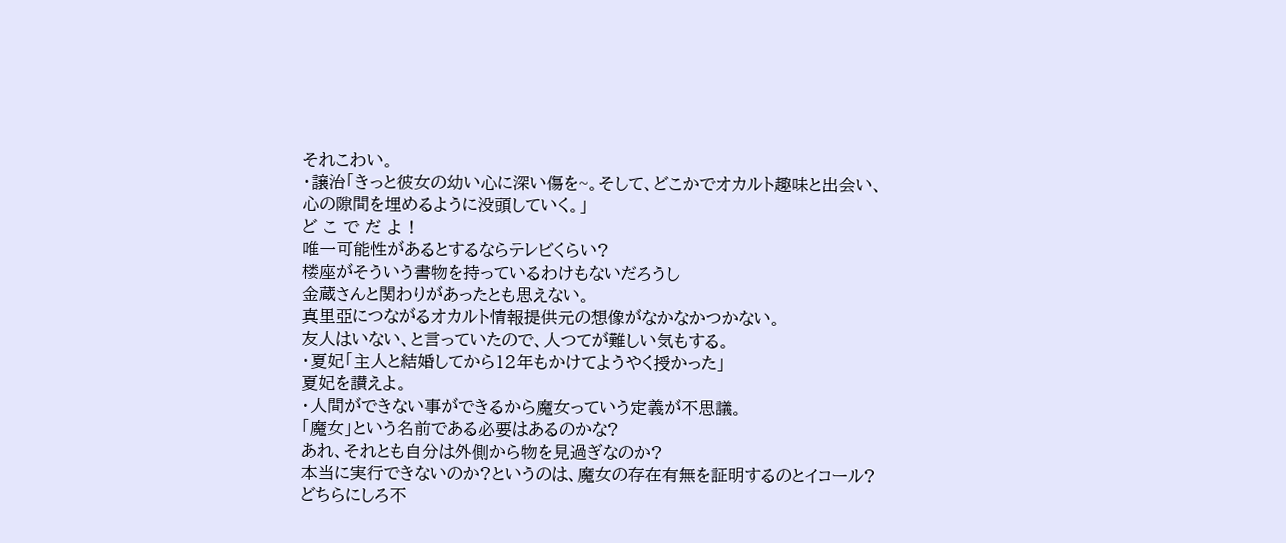それこわい。
・譲治「きっと彼女の幼い心に深い傷を~。そして、どこかでオカルト趣味と出会い、
心の隙間を埋めるように没頭していく。」
ど こ で だ よ !
唯一可能性があるとするならテレビくらい?
楼座がそういう書物を持っているわけもないだろうし
金蔵さんと関わりがあったとも思えない。
真里亞につながるオカルト情報提供元の想像がなかなかつかない。
友人はいない、と言っていたので、人つてが難しい気もする。
・夏妃「主人と結婚してから12年もかけてようやく授かった」
夏妃を讃えよ。
・人間ができない事ができるから魔女っていう定義が不思議。
「魔女」という名前である必要はあるのかな?
あれ、それとも自分は外側から物を見過ぎなのか?
本当に実行できないのか?というのは、魔女の存在有無を証明するのとイコール?
どちらにしろ不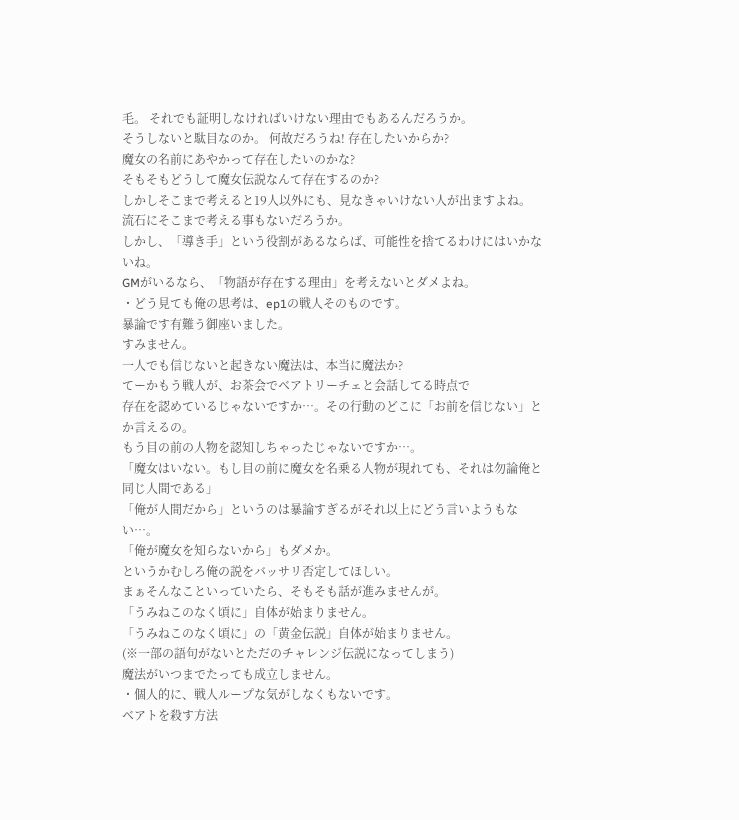毛。 それでも証明しなければいけない理由でもあるんだろうか。
そうしないと駄目なのか。 何故だろうね! 存在したいからか?
魔女の名前にあやかって存在したいのかな?
そもそもどうして魔女伝説なんて存在するのか?
しかしそこまで考えると19人以外にも、見なきゃいけない人が出ますよね。
流石にそこまで考える事もないだろうか。
しかし、「導き手」という役割があるならば、可能性を捨てるわけにはいかないね。
GMがいるなら、「物語が存在する理由」を考えないとダメよね。
・どう見ても俺の思考は、ep1の戦人そのものです。
暴論です有難う御座いました。
すみません。
一人でも信じないと起きない魔法は、本当に魔法か?
てーかもう戦人が、お茶会でベアトリーチェと会話してる時点で
存在を認めているじゃないですか…。その行動のどこに「お前を信じない」とか言えるの。
もう目の前の人物を認知しちゃったじゃないですか…。
「魔女はいない。もし目の前に魔女を名乗る人物が現れても、それは勿論俺と同じ人間である」
「俺が人間だから」というのは暴論すぎるがそれ以上にどう言いようもない…。
「俺が魔女を知らないから」もダメか。
というかむしろ俺の説をバッサリ否定してほしい。
まぁそんなこといっていたら、そもそも話が進みませんが。
「うみねこのなく頃に」自体が始まりません。
「うみねこのなく頃に」の「黄金伝説」自体が始まりません。
(※一部の語句がないとただのチャレンジ伝説になってしまう)
魔法がいつまでたっても成立しません。
・個人的に、戦人ループな気がしなくもないです。
ベアトを殺す方法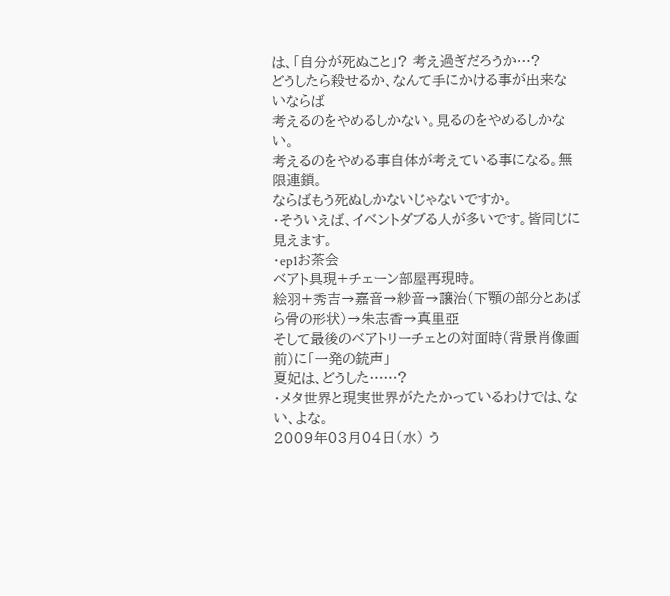は、「自分が死ぬこと」? 考え過ぎだろうか…?
どうしたら殺せるか、なんて手にかける事が出来ないならば
考えるのをやめるしかない。見るのをやめるしかない。
考えるのをやめる事自体が考えている事になる。無限連鎖。
ならばもう死ぬしかないじゃないですか。
・そういえば、イベントダブる人が多いです。皆同じに見えます。
・ep1お茶会
ベアト具現+チェーン部屋再現時。
絵羽+秀吉→嘉音→紗音→譲治(下顎の部分とあばら骨の形状)→朱志香→真里亞
そして最後のベアトリーチェとの対面時(背景肖像画前)に「一発の銃声」
夏妃は、どうした……?
・メタ世界と現実世界がたたかっているわけでは、ない、よな。
2009年03月04日(水) う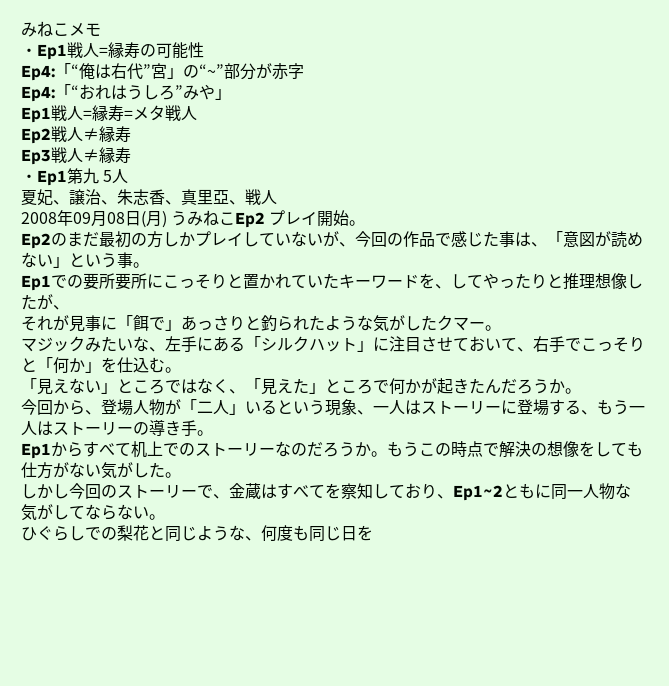みねこメモ
・Ep1戦人=縁寿の可能性
Ep4:「“俺は右代”宮」の“~”部分が赤字
Ep4:「“おれはうしろ”みや」
Ep1戦人=縁寿=メタ戦人
Ep2戦人≠縁寿
Ep3戦人≠縁寿
・Ep1第九 5人
夏妃、譲治、朱志香、真里亞、戦人
2008年09月08日(月) うみねこEp2 プレイ開始。
Ep2のまだ最初の方しかプレイしていないが、今回の作品で感じた事は、「意図が読めない」という事。
Ep1での要所要所にこっそりと置かれていたキーワードを、してやったりと推理想像したが、
それが見事に「餌で」あっさりと釣られたような気がしたクマー。
マジックみたいな、左手にある「シルクハット」に注目させておいて、右手でこっそりと「何か」を仕込む。
「見えない」ところではなく、「見えた」ところで何かが起きたんだろうか。
今回から、登場人物が「二人」いるという現象、一人はストーリーに登場する、もう一人はストーリーの導き手。
Ep1からすべて机上でのストーリーなのだろうか。もうこの時点で解決の想像をしても仕方がない気がした。
しかし今回のストーリーで、金蔵はすべてを察知しており、Ep1~2ともに同一人物な気がしてならない。
ひぐらしでの梨花と同じような、何度も同じ日を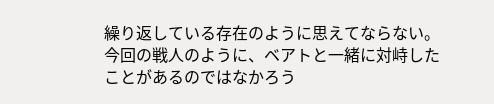繰り返している存在のように思えてならない。
今回の戦人のように、ベアトと一緒に対峙したことがあるのではなかろう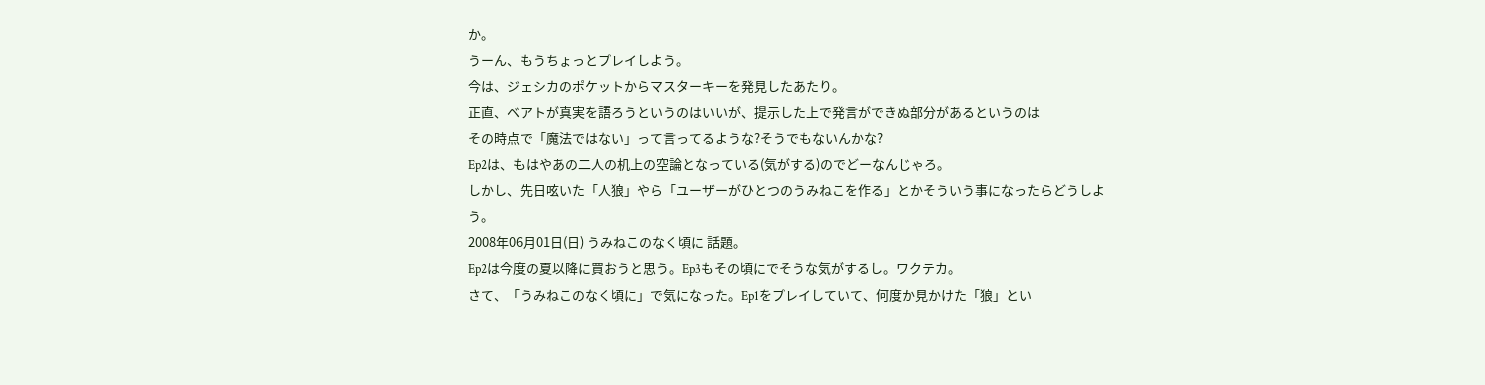か。
うーん、もうちょっとプレイしよう。
今は、ジェシカのポケットからマスターキーを発見したあたり。
正直、ベアトが真実を語ろうというのはいいが、提示した上で発言ができぬ部分があるというのは
その時点で「魔法ではない」って言ってるような?そうでもないんかな?
Ep2は、もはやあの二人の机上の空論となっている(気がする)のでどーなんじゃろ。
しかし、先日呟いた「人狼」やら「ユーザーがひとつのうみねこを作る」とかそういう事になったらどうしよう。
2008年06月01日(日) うみねこのなく頃に 話題。
Ep2は今度の夏以降に買おうと思う。Ep3もその頃にでそうな気がするし。ワクテカ。
さて、「うみねこのなく頃に」で気になった。Ep1をプレイしていて、何度か見かけた「狼」とい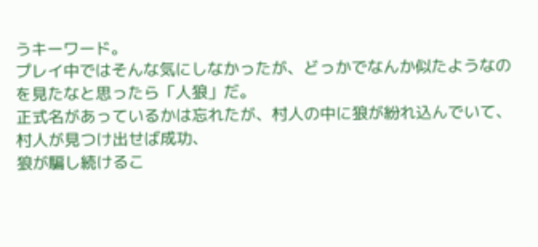うキーワード。
プレイ中ではそんな気にしなかったが、どっかでなんか似たようなのを見たなと思ったら「人狼」だ。
正式名があっているかは忘れたが、村人の中に狼が紛れ込んでいて、村人が見つけ出せば成功、
狼が騙し続けるこ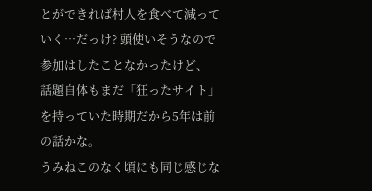とができれば村人を食べて減っていく…だっけ? 頭使いそうなので参加はしたことなかったけど、
話題自体もまだ「狂ったサイト」を持っていた時期だから5年は前の話かな。
うみねこのなく頃にも同じ感じな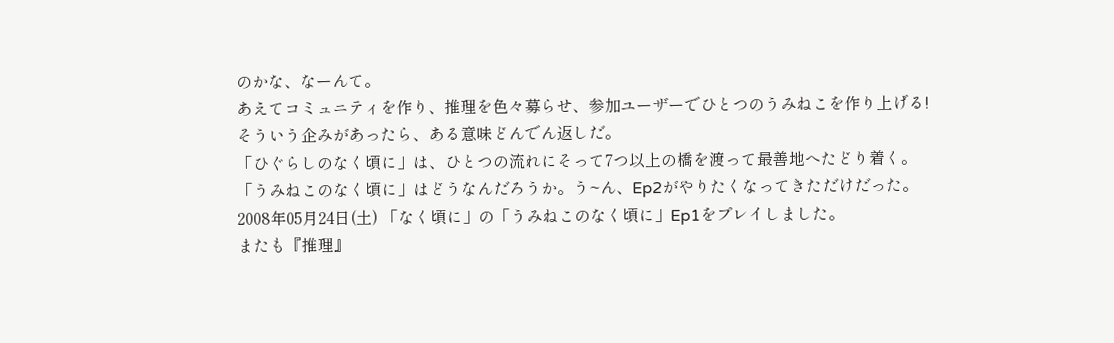のかな、なーんて。
あえてコミュニティを作り、推理を色々募らせ、参加ユーザーでひとつのうみねこを作り上げる!
そういう企みがあったら、ある意味どんでん返しだ。
「ひぐらしのなく頃に」は、ひとつの流れにそって7つ以上の橋を渡って最善地へたどり着く。
「うみねこのなく頃に」はどうなんだろうか。う~ん、Ep2がやりたくなってきただけだった。
2008年05月24日(土) 「なく頃に」の「うみねこのなく頃に」Ep1をプレイしました。
またも『推理』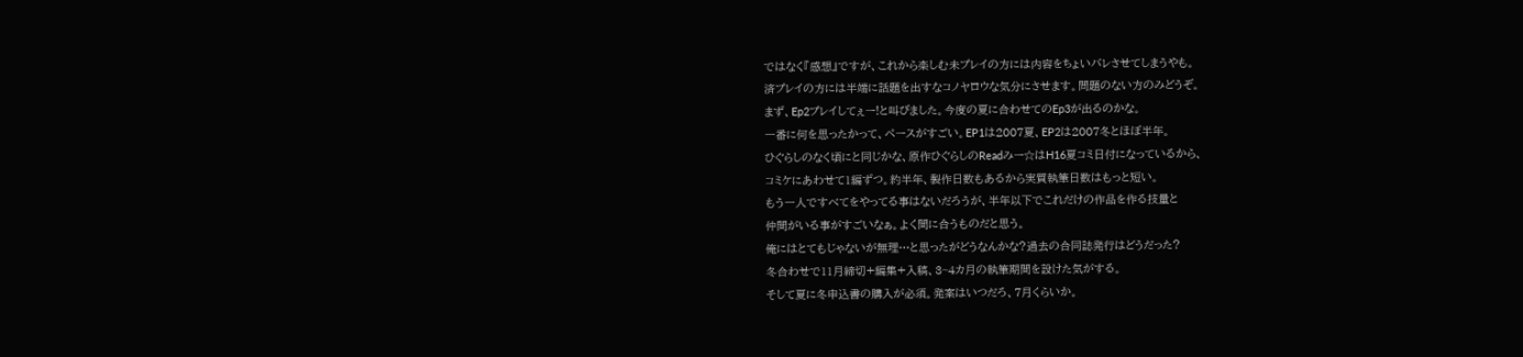ではなく『感想』ですが、これから楽しむ未プレイの方には内容をちょいバレさせてしまうやも。
済プレイの方には半端に話題を出すなコノヤロウな気分にさせます。問題のない方のみどうぞ。
まず、Ep2プレイしてぇー!と叫びました。今度の夏に合わせてのEp3が出るのかな。
一番に何を思ったかって、ペースがすごい。EP1は2007夏、EP2は2007冬とほぼ半年。
ひぐらしのなく頃にと同じかな、原作ひぐらしのReadみー☆はH16夏コミ日付になっているから、
コミケにあわせて1編ずつ。約半年、製作日数もあるから実質執筆日数はもっと短い。
もう一人ですべてをやってる事はないだろうが、半年以下でこれだけの作品を作る技量と
仲間がいる事がすごいなぁ。よく間に合うものだと思う。
俺にはとてもじゃないが無理…と思ったがどうなんかな?過去の合同誌発行はどうだった?
冬合わせで11月締切+編集+入稿、3~4カ月の執筆期間を設けた気がする。
そして夏に冬申込書の購入が必須。発案はいつだろ、7月くらいか。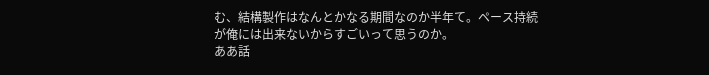む、結構製作はなんとかなる期間なのか半年て。ペース持続が俺には出来ないからすごいって思うのか。
ああ話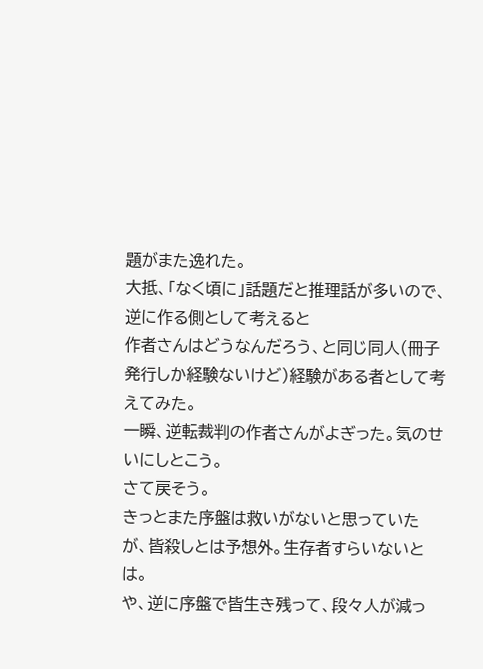題がまた逸れた。
大抵、「なく頃に」話題だと推理話が多いので、逆に作る側として考えると
作者さんはどうなんだろう、と同じ同人(冊子発行しか経験ないけど)経験がある者として考えてみた。
一瞬、逆転裁判の作者さんがよぎった。気のせいにしとこう。
さて戻そう。
きっとまた序盤は救いがないと思っていたが、皆殺しとは予想外。生存者すらいないとは。
や、逆に序盤で皆生き残って、段々人が減っ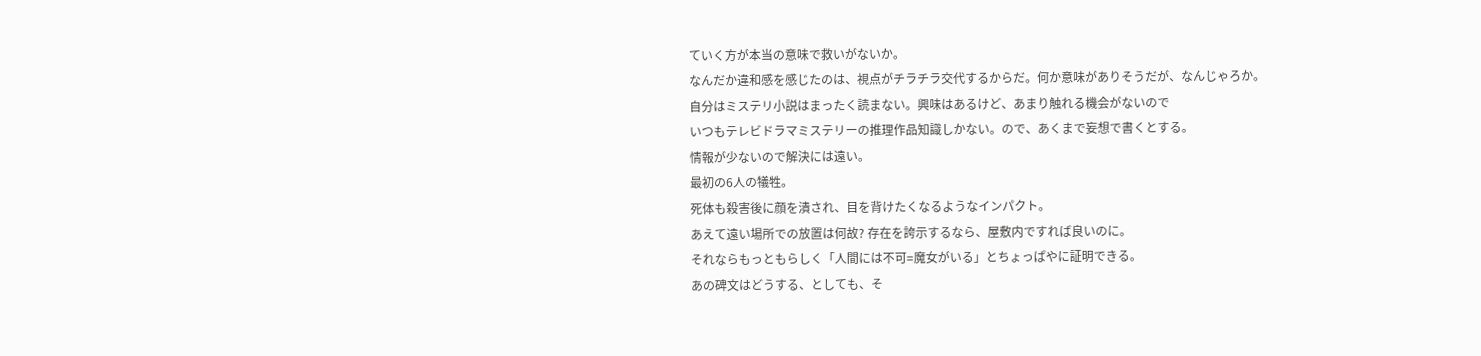ていく方が本当の意味で救いがないか。
なんだか違和感を感じたのは、視点がチラチラ交代するからだ。何か意味がありそうだが、なんじゃろか。
自分はミステリ小説はまったく読まない。興味はあるけど、あまり触れる機会がないので
いつもテレビドラマミステリーの推理作品知識しかない。ので、あくまで妄想で書くとする。
情報が少ないので解決には遠い。
最初の6人の犠牲。
死体も殺害後に顔を潰され、目を背けたくなるようなインパクト。
あえて遠い場所での放置は何故? 存在を誇示するなら、屋敷内ですれば良いのに。
それならもっともらしく「人間には不可=魔女がいる」とちょっぱやに証明できる。
あの碑文はどうする、としても、そ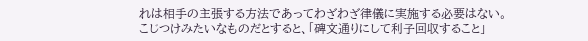れは相手の主張する方法であってわざわざ律儀に実施する必要はない。
こじつけみたいなものだとすると、「碑文通りにして利子回収すること」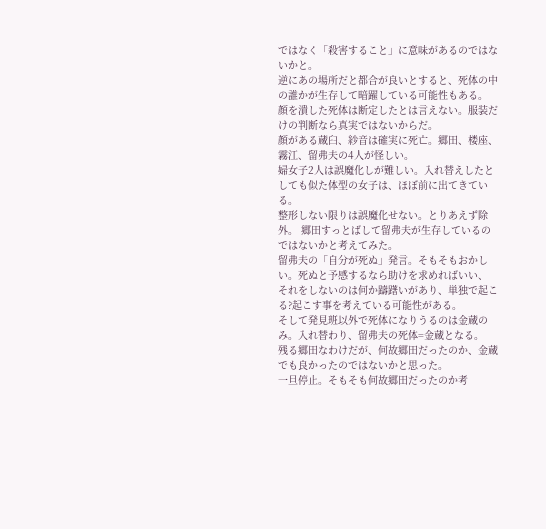ではなく「殺害すること」に意味があるのではないかと。
逆にあの場所だと都合が良いとすると、死体の中の誰かが生存して暗躍している可能性もある。
顔を潰した死体は断定したとは言えない。服装だけの判断なら真実ではないからだ。
顔がある蔵臼、紗音は確実に死亡。郷田、楼座、霧江、留弗夫の4人が怪しい。
婦女子2人は誤魔化しが難しい。入れ替えしたとしても似た体型の女子は、ほぼ前に出てきている。
整形しない限りは誤魔化せない。とりあえず除外。 郷田すっとばして留弗夫が生存しているのではないかと考えてみた。
留弗夫の「自分が死ぬ」発言。そもそもおかしい。死ぬと予感するなら助けを求めればいい、
それをしないのは何か躊躇いがあり、単独で起こる?起こす事を考えている可能性がある。
そして発見班以外で死体になりうるのは金蔵のみ。入れ替わり、留弗夫の死体=金蔵となる。
残る郷田なわけだが、何故郷田だったのか、金蔵でも良かったのではないかと思った。
一旦停止。そもそも何故郷田だったのか考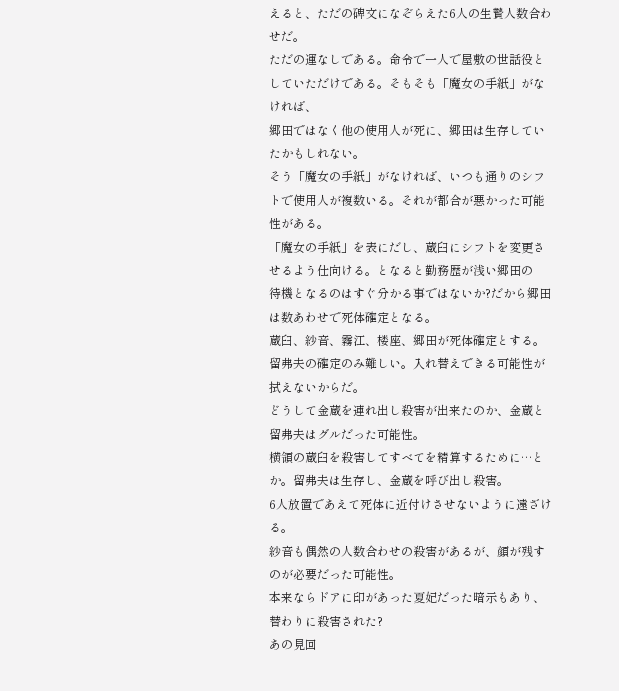えると、ただの碑文になぞらえた6人の生贄人数合わせだ。
ただの運なしである。命令で一人で屋敷の世話役としていただけである。そもそも「魔女の手紙」がなければ、
郷田ではなく他の使用人が死に、郷田は生存していたかもしれない。
そう「魔女の手紙」がなければ、いつも通りのシフトで使用人が複数いる。それが都合が悪かった可能性がある。
「魔女の手紙」を表にだし、蔵臼にシフトを変更させるよう仕向ける。となると勤務歴が浅い郷田の
待機となるのはすぐ分かる事ではないか?だから郷田は数あわせで死体確定となる。
蔵臼、紗音、霧江、楼座、郷田が死体確定とする。留弗夫の確定のみ難しい。入れ替えできる可能性が拭えないからだ。
どうして金蔵を連れ出し殺害が出来たのか、金蔵と留弗夫はグルだった可能性。
横領の蔵臼を殺害してすべてを精算するために…とか。留弗夫は生存し、金蔵を呼び出し殺害。
6人放置であえて死体に近付けさせないように遠ざける。
紗音も偶然の人数合わせの殺害があるが、顔が残すのが必要だった可能性。
本来ならドアに印があった夏妃だった暗示もあり、替わりに殺害された?
あの見回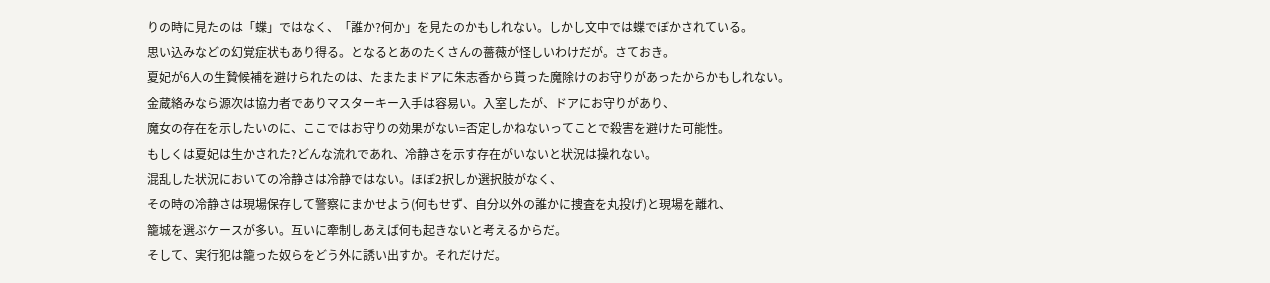りの時に見たのは「蝶」ではなく、「誰か?何か」を見たのかもしれない。しかし文中では蝶でぼかされている。
思い込みなどの幻覚症状もあり得る。となるとあのたくさんの薔薇が怪しいわけだが。さておき。
夏妃が6人の生贄候補を避けられたのは、たまたまドアに朱志香から貰った魔除けのお守りがあったからかもしれない。
金蔵絡みなら源次は協力者でありマスターキー入手は容易い。入室したが、ドアにお守りがあり、
魔女の存在を示したいのに、ここではお守りの効果がない=否定しかねないってことで殺害を避けた可能性。
もしくは夏妃は生かされた?どんな流れであれ、冷静さを示す存在がいないと状況は操れない。
混乱した状況においての冷静さは冷静ではない。ほぼ2択しか選択肢がなく、
その時の冷静さは現場保存して警察にまかせよう(何もせず、自分以外の誰かに捜査を丸投げ)と現場を離れ、
籠城を選ぶケースが多い。互いに牽制しあえば何も起きないと考えるからだ。
そして、実行犯は籠った奴らをどう外に誘い出すか。それだけだ。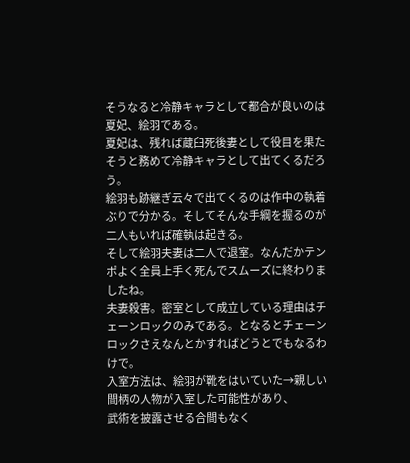そうなると冷静キャラとして都合が良いのは夏妃、絵羽である。
夏妃は、残れば蔵臼死後妻として役目を果たそうと務めて冷静キャラとして出てくるだろう。
絵羽も跡継ぎ云々で出てくるのは作中の執着ぶりで分かる。そしてそんな手綱を握るのが二人もいれば確執は起きる。
そして絵羽夫妻は二人で退室。なんだかテンポよく全員上手く死んでスムーズに終わりましたね。
夫妻殺害。密室として成立している理由はチェーンロックのみである。となるとチェーンロックさえなんとかすればどうとでもなるわけで。
入室方法は、絵羽が靴をはいていた→親しい間柄の人物が入室した可能性があり、
武術を披露させる合間もなく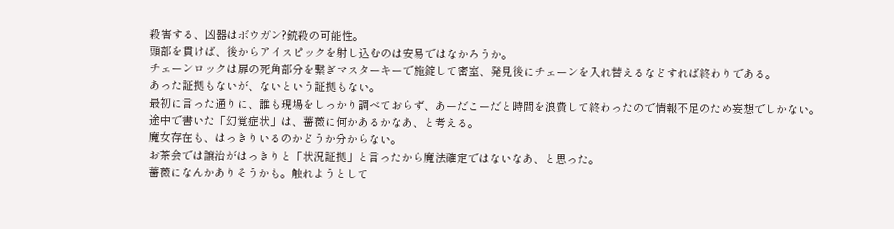殺害する、凶器はボウガン?銃殺の可能性。
頭部を貫けば、後からアイスピックを射し込むのは安易ではなかろうか。
チェーンロックは扉の死角部分を繋ぎマスターキーで施錠して密室、発見後にチェーンを入れ替えるなどすれば終わりである。
あった証拠もないが、ないという証拠もない。
最初に言った通りに、誰も現場をしっかり調べておらず、あーだこーだと時間を浪費して終わったので情報不足のため妄想でしかない。
途中で書いた「幻覚症状」は、薔薇に何かあるかなあ、と考える。
魔女存在も、はっきりいるのかどうか分からない。
お茶会では譲治がはっきりと「状況証拠」と言ったから魔法確定ではないなあ、と思った。
薔薇になんかありそうかも。触れようとして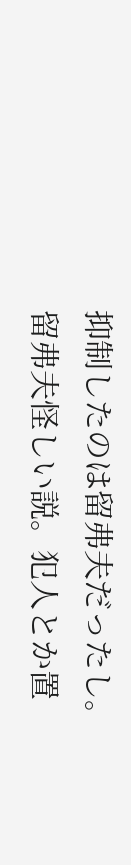抑制したのは留弗夫だったし。
留弗夫怪しい説。犯人とか置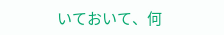いておいて、何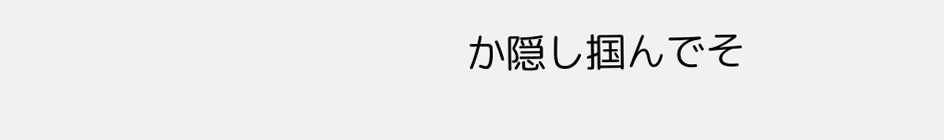か隠し掴んでそ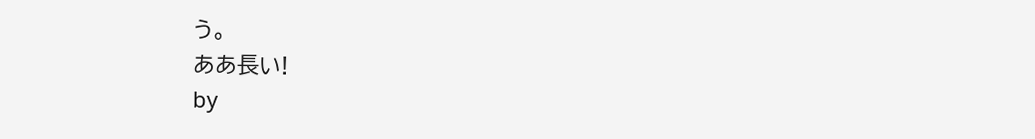う。
ああ長い!
by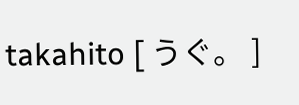takahito [ うぐ。 ]